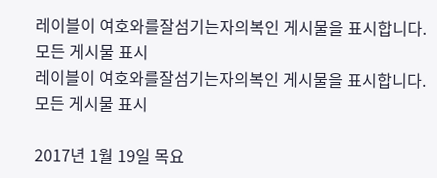레이블이 여호와를잘섬기는자의복인 게시물을 표시합니다. 모든 게시물 표시
레이블이 여호와를잘섬기는자의복인 게시물을 표시합니다. 모든 게시물 표시

2017년 1월 19일 목요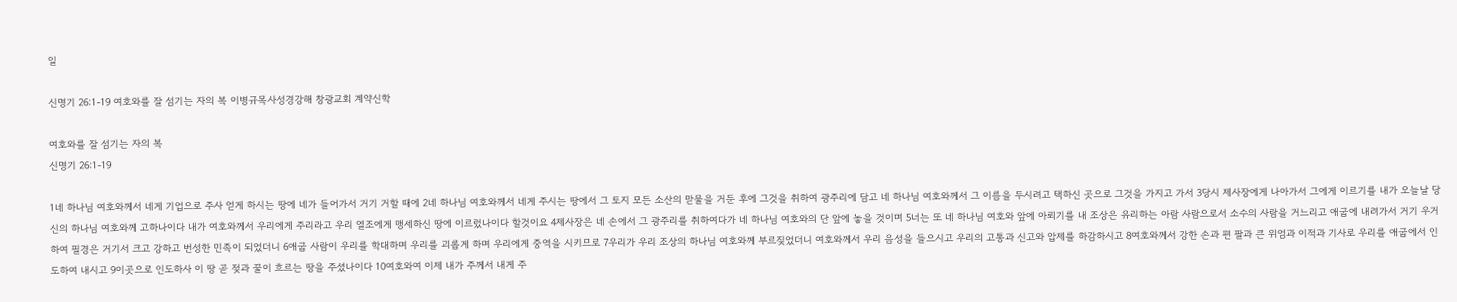일

신명기 26:1-19 여호와를 잘 섬기는 자의 복 이병규목사성경강해 창광교회 계약신학

여호와를 잘 섬기는 자의 복
신명기 26:1-19

1네 하나님 여호와께서 네게 기업으로 주사 얻게 하시는 땅에 네가 들어가서 거기 거할 때에 2네 하나님 여호와께서 네게 주시는 땅에서 그 토지 모든 소산의 맏물을 거둔 후에 그것을 취하여 광주리에 담고 네 하나님 여호와께서 그 이름을 두시려고 택하신 곳으로 그것을 가지고 가서 3당시 제사장에게 나아가서 그에게 이르기를 내가 오늘날 당신의 하나님 여호와께 고하나이다 내가 여호와께서 우리에게 주리라고 우리 열조에게 맹세하신 땅에 이르렀나이다 할것이요 4제사장은 네 손에서 그 광주리를 취하여다가 네 하나님 여호와의 단 앞에 놓을 것이며 5너는 또 네 하나님 여호와 앞에 아뢰기를 내 조상은 유리하는 아람 사람으로서 소수의 사람을 거느리고 애굽에 내려가서 거기 우거하여 필경은 거기서 크고 강하고 번성한 민족이 되었더니 6애굽 사람이 우리를 학대하며 우리를 괴롭게 하며 우리에게 중역을 시키므로 7우리가 우리 조상의 하나님 여호와께 부르짖었더니 여호와께서 우리 음성을 들으시고 우리의 고통과 신고와 압제를 하감하시고 8여호와께서 강한 손과 편 팔과 큰 위엄과 이적과 기사로 우리를 애굽에서 인도하여 내시고 9이곳으로 인도하사 이 땅 곧 젖과 꿀이 흐르는 땅을 주셨나이다 10여호와여 이제 내가 주께서 내게 주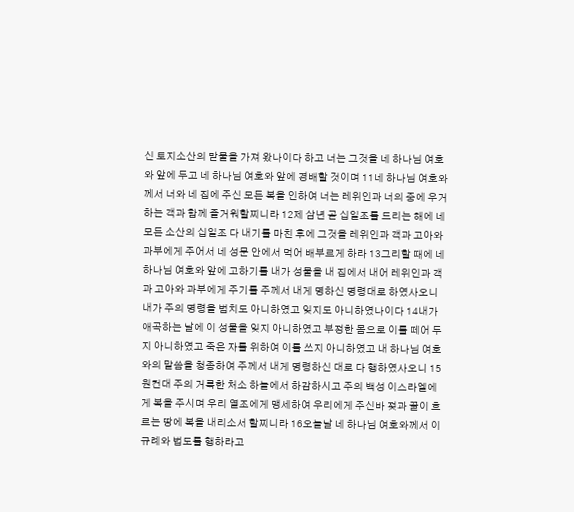신 토지소산의 맏물을 가져 왔나이다 하고 너는 그것을 네 하나님 여호와 앞에 두고 네 하나님 여호와 앞에 경배할 것이며 11네 하나님 여호와께서 너와 네 집에 주신 모든 복을 인하여 너는 레위인과 너의 중에 우거하는 객과 함께 즐거워할찌니라 12제 삼년 곧 십일조를 드리는 해에 네 모든 소산의 십일조 다 내기를 마친 후에 그것을 레위인과 객과 고아와 과부에게 주어서 네 성문 안에서 먹어 배부르게 하라 13그리할 때에 네 하나님 여호와 앞에 고하기를 내가 성물을 내 집에서 내어 레위인과 객과 고아와 과부에게 주기를 주께서 내게 명하신 명령대로 하였사오니 내가 주의 명령을 범치도 아니하였고 잊지도 아니하였나이다 14내가 애곡하는 날에 이 성물을 잊지 아니하였고 부정한 몸으로 이를 떼어 두지 아니하였고 죽은 자를 위하여 이를 쓰지 아니하였고 내 하나님 여호와의 말씀을 청종하여 주께서 내게 명령하신 대로 다 행하였사오니 15원컨대 주의 거룩한 처소 하늘에서 하감하시고 주의 백성 이스라엘에게 복을 주시며 우리 열조에게 맹세하여 우리에게 주신바 젖과 꿀이 흐르는 땅에 복을 내리소서 할찌니라 16오늘날 네 하나님 여호와께서 이 규례와 법도를 행하라고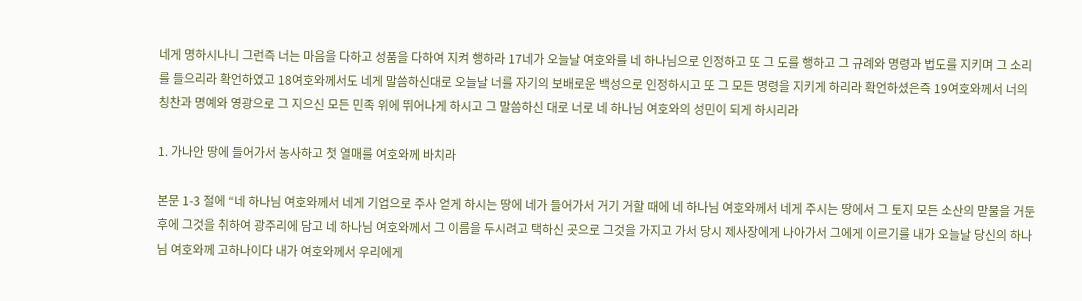네게 명하시나니 그런즉 너는 마음을 다하고 성품을 다하여 지켜 행하라 17네가 오늘날 여호와를 네 하나님으로 인정하고 또 그 도를 행하고 그 규례와 명령과 법도를 지키며 그 소리를 들으리라 확언하였고 18여호와께서도 네게 말씀하신대로 오늘날 너를 자기의 보배로운 백성으로 인정하시고 또 그 모든 명령을 지키게 하리라 확언하셨은즉 19여호와께서 너의 칭찬과 명예와 영광으로 그 지으신 모든 민족 위에 뛰어나게 하시고 그 말씀하신 대로 너로 네 하나님 여호와의 성민이 되게 하시리라

1. 가나안 땅에 들어가서 농사하고 첫 열매를 여호와께 바치라

본문 1-3 절에 “네 하나님 여호와께서 네게 기업으로 주사 얻게 하시는 땅에 네가 들어가서 거기 거할 때에 네 하나님 여호와께서 네게 주시는 땅에서 그 토지 모든 소산의 맏물을 거둔 후에 그것을 취하여 광주리에 담고 네 하나님 여호와께서 그 이름을 두시려고 택하신 곳으로 그것을 가지고 가서 당시 제사장에게 나아가서 그에게 이르기를 내가 오늘날 당신의 하나님 여호와께 고하나이다 내가 여호와께서 우리에게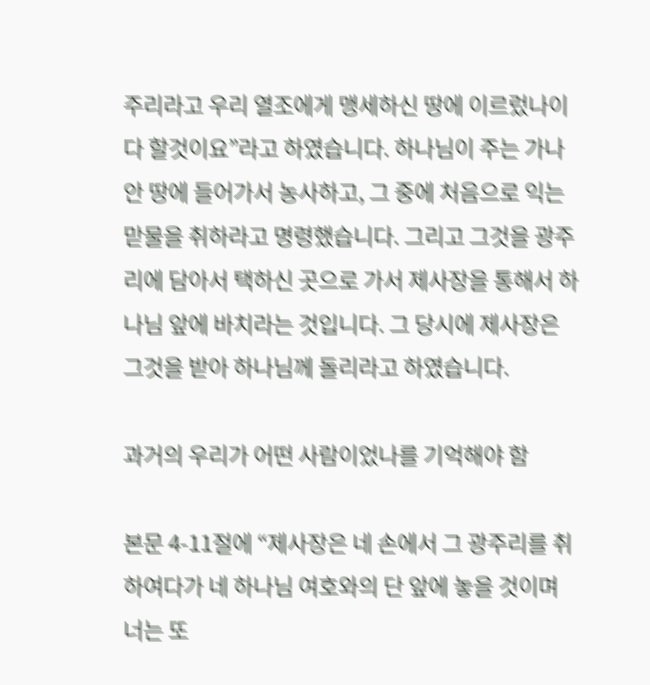주리라고 우리 열조에게 맹세하신 땅에 이르렀나이다 할것이요”라고 하였습니다. 하나님이 주는 가나안 땅에 들어가서 농사하고, 그 중에 처음으로 익는 맏물을 취하라고 명령했습니다. 그리고 그것을 광주리에 담아서 택하신 곳으로 가서 제사장을 통해서 하나님 앞에 바치라는 것입니다. 그 당시에 제사장은 그것을 받아 하나님께 돌리라고 하였습니다.

과거의 우리가 어떤 사람이었나를 기억해야 함

본문 4-11절에 “제사장은 네 손에서 그 광주리를 취하여다가 네 하나님 여호와의 단 앞에 놓을 것이며 너는 또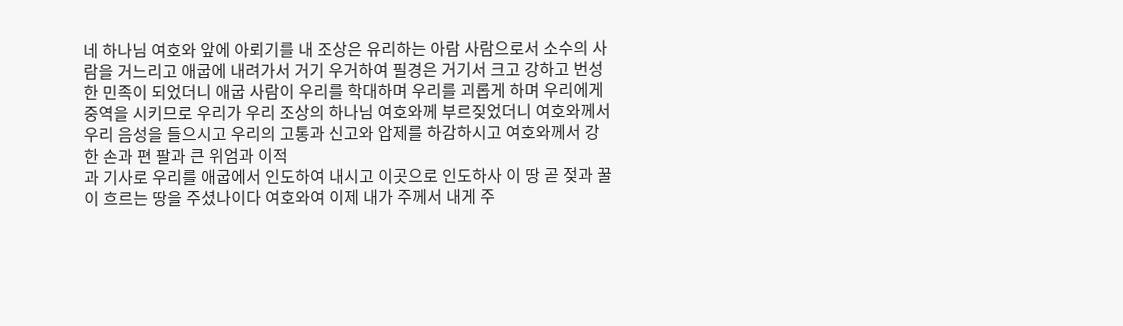네 하나님 여호와 앞에 아뢰기를 내 조상은 유리하는 아람 사람으로서 소수의 사람을 거느리고 애굽에 내려가서 거기 우거하여 필경은 거기서 크고 강하고 번성
한 민족이 되었더니 애굽 사람이 우리를 학대하며 우리를 괴롭게 하며 우리에게 중역을 시키므로 우리가 우리 조상의 하나님 여호와께 부르짖었더니 여호와께서 우리 음성을 들으시고 우리의 고통과 신고와 압제를 하감하시고 여호와께서 강한 손과 편 팔과 큰 위엄과 이적
과 기사로 우리를 애굽에서 인도하여 내시고 이곳으로 인도하사 이 땅 곧 젖과 꿀이 흐르는 땅을 주셨나이다 여호와여 이제 내가 주께서 내게 주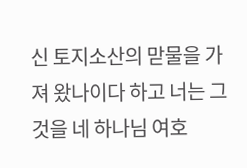신 토지소산의 맏물을 가져 왔나이다 하고 너는 그것을 네 하나님 여호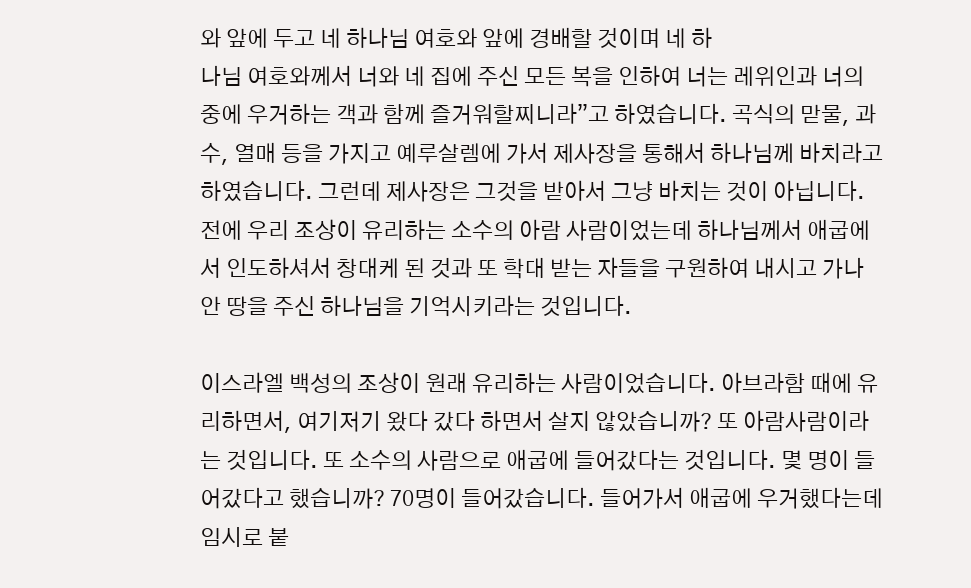와 앞에 두고 네 하나님 여호와 앞에 경배할 것이며 네 하
나님 여호와께서 너와 네 집에 주신 모든 복을 인하여 너는 레위인과 너의 중에 우거하는 객과 함께 즐거워할찌니라”고 하였습니다. 곡식의 맏물, 과수, 열매 등을 가지고 예루살렘에 가서 제사장을 통해서 하나님께 바치라고 하였습니다. 그런데 제사장은 그것을 받아서 그냥 바치는 것이 아닙니다. 전에 우리 조상이 유리하는 소수의 아람 사람이었는데 하나님께서 애굽에서 인도하셔서 창대케 된 것과 또 학대 받는 자들을 구원하여 내시고 가나안 땅을 주신 하나님을 기억시키라는 것입니다.

이스라엘 백성의 조상이 원래 유리하는 사람이었습니다. 아브라함 때에 유리하면서, 여기저기 왔다 갔다 하면서 살지 않았습니까? 또 아람사람이라는 것입니다. 또 소수의 사람으로 애굽에 들어갔다는 것입니다. 몇 명이 들어갔다고 했습니까? 70명이 들어갔습니다. 들어가서 애굽에 우거했다는데 임시로 붙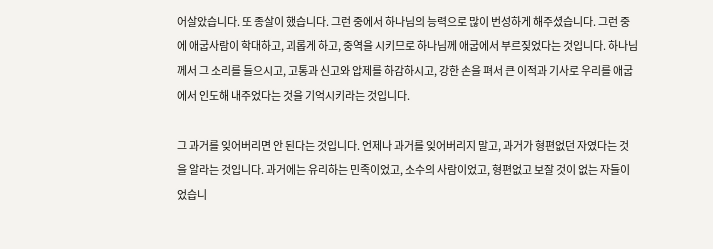어살았습니다. 또 종살이 했습니다. 그런 중에서 하나님의 능력으로 많이 번성하게 해주셨습니다. 그런 중에 애굽사람이 학대하고, 괴롭게 하고, 중역을 시키므로 하나님께 애굽에서 부르짖었다는 것입니다. 하나님께서 그 소리를 들으시고, 고통과 신고와 압제를 하감하시고, 강한 손을 펴서 큰 이적과 기사로 우리를 애굽에서 인도해 내주었다는 것을 기억시키라는 것입니다.

그 과거를 잊어버리면 안 된다는 것입니다. 언제나 과거를 잊어버리지 말고, 과거가 형편없던 자였다는 것을 알라는 것입니다. 과거에는 유리하는 민족이었고, 소수의 사람이었고, 형편없고 보잘 것이 없는 자들이었습니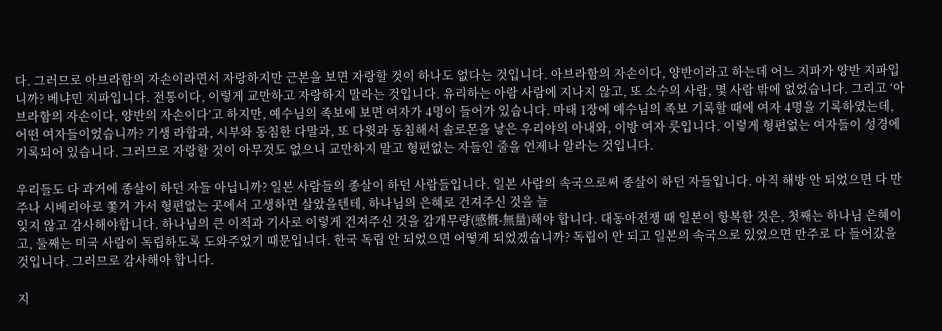다. 그러므로 아브라함의 자손이라면서 자랑하지만 근본을 보면 자랑할 것이 하나도 없다는 것입니다. 아브라함의 자손이다, 양반이라고 하는데 어느 지파가 양반 지파입니까? 베냐민 지파입니다. 전통이다, 이렇게 교만하고 자랑하지 말라는 것입니다. 유리하는 아람 사람에 지나지 않고, 또 소수의 사람, 몇 사람 밖에 없었습니다. 그리고 ‘아브라함의 자손이다, 양반의 자손이다’고 하지만, 예수님의 족보에 보면 여자가 4명이 들어가 있습니다. 마태 1장에 예수님의 족보 기록할 때에 여자 4명을 기록하였는데, 어떤 여자들이었습니까? 기생 라합과, 시부와 동침한 다말과, 또 다윗과 동침해서 솔로몬을 낳은 우리야의 아내와, 이방 여자 룻입니다. 이렇게 형편없는 여자들이 성경에기록되어 있습니다. 그러므로 자랑할 것이 아무것도 없으니 교만하지 말고 형편없는 자들인 줄을 언제나 알라는 것입니다.

우리들도 다 과거에 종살이 하던 자들 아닙니까? 일본 사람들의 종살이 하던 사람들입니다. 일본 사람의 속국으로써 종살이 하던 자들입니다. 아직 해방 안 되었으면 다 만주나 시베리아로 쫓겨 가서 형편없는 곳에서 고생하면 살았을텐테, 하나님의 은혜로 건져주신 것을 늘
잊지 않고 감사해야합니다. 하나님의 큰 이적과 기사로 이렇게 건져주신 것을 감개무량(感慨-無量)해야 합니다. 대동아전쟁 때 일본이 항복한 것은, 첫째는 하나님 은혜이고, 둘째는 미국 사람이 독립하도록 도와주었기 때문입니다. 한국 독립 안 되었으면 어떻게 되었겠습니까? 독립이 안 되고 일본의 속국으로 있었으면 만주로 다 들어갔을 것입니다. 그러므로 감사해아 합니다.

지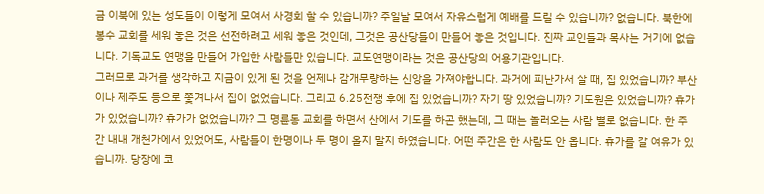금 이북에 있는 성도들이 이렇게 모여서 사경회 할 수 있습니까? 주일날 모여서 자유스럽게 예배를 드릴 수 있습니까? 없습니다. 북한에 봉수 교회를 세워 놓은 것은 선전하려고 세워 놓은 것인데, 그것은 공산당들이 만들어 놓은 것입니다. 진짜 교인들과 목사는 거기에 없습니다. 기독교도 연맹을 만들어 가입한 사람들만 있습니다. 교도연맹이라는 것은 공산당의 어용기관입니다.
그러므로 과거를 생각하고 지금이 있게 된 것을 언제나 감개무량하는 신앙을 가져야합니다. 과거에 피난가서 살 때, 집 있었습니까? 부산이나 제주도 등으로 쫓겨나서 집이 없었습니다. 그리고 6.25전쟁 후에 집 있었습니까? 자기 땅 있었습니까? 기도원은 있었습니까? 휴가가 있었습니까? 휴가가 없었습니까? 그 명륜동 교회를 하면서 산에서 기도를 하곤 했는데, 그 때는 놀러오는 사람 별로 없습니다. 한 주간 내내 개천가에서 있었어도, 사람들이 한명이나 두 명이 올지 말지 하였습니다. 어떤 주간은 한 사람도 안 옵니다. 휴가를 갈 여유가 있습니까. 당장에 코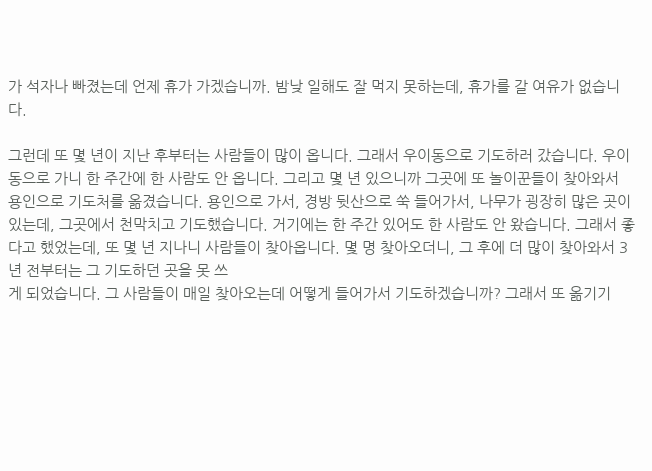가 석자나 빠졌는데 언제 휴가 가겠습니까. 밤낮 일해도 잘 먹지 못하는데, 휴가를 갈 여유가 없습니다.

그런데 또 몇 년이 지난 후부터는 사람들이 많이 옵니다. 그래서 우이동으로 기도하러 갔습니다. 우이동으로 가니 한 주간에 한 사람도 안 옵니다. 그리고 몇 년 있으니까 그곳에 또 놀이꾼들이 찾아와서 용인으로 기도처를 옮겼습니다. 용인으로 가서, 경방 뒷산으로 쑥 들어가서, 나무가 굉장히 많은 곳이 있는데, 그곳에서 천막치고 기도했습니다. 거기에는 한 주간 있어도 한 사람도 안 왔습니다. 그래서 좋다고 했었는데, 또 몇 년 지나니 사람들이 찾아옵니다. 몇 명 찾아오더니, 그 후에 더 많이 찾아와서 3년 전부터는 그 기도하던 곳을 못 쓰
게 되었습니다. 그 사람들이 매일 찾아오는데 어떻게 들어가서 기도하겠습니까? 그래서 또 옮기기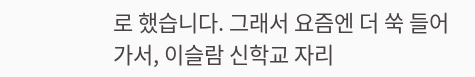로 했습니다. 그래서 요즘엔 더 쑥 들어가서, 이슬람 신학교 자리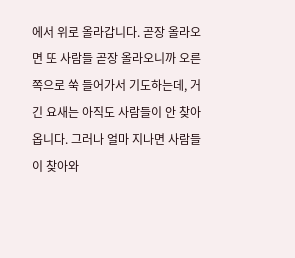에서 위로 올라갑니다. 곧장 올라오면 또 사람들 곧장 올라오니까 오른쪽으로 쑥 들어가서 기도하는데, 거긴 요새는 아직도 사람들이 안 찾아옵니다. 그러나 얼마 지나면 사람들이 찾아와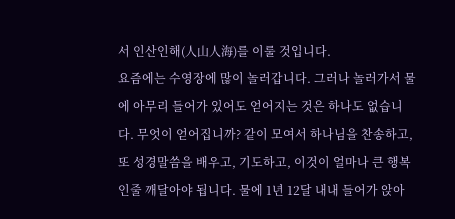서 인산인해(人山人海)를 이룰 것입니다.
요즘에는 수영장에 많이 놀러갑니다. 그러나 놀러가서 물에 아무리 들어가 있어도 얻어지는 것은 하나도 없습니다. 무엇이 얻어집니까? 같이 모여서 하나님을 찬송하고, 또 성경말씀을 배우고, 기도하고, 이것이 얼마나 큰 행복인줄 깨달아야 됩니다. 물에 1년 12달 내내 들어가 앉아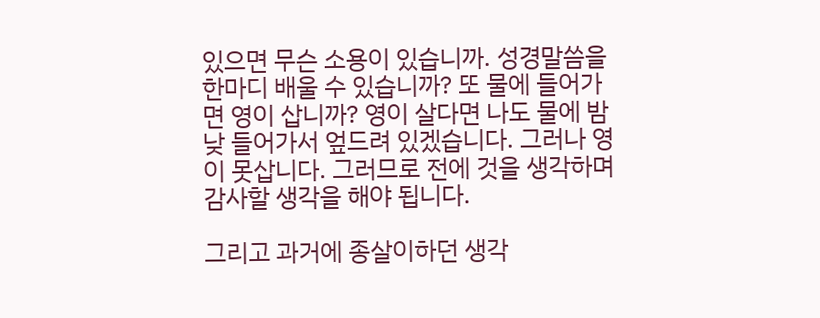있으면 무슨 소용이 있습니까. 성경말씀을 한마디 배울 수 있습니까? 또 물에 들어가면 영이 삽니까? 영이 살다면 나도 물에 밤낮 들어가서 엎드려 있겠습니다. 그러나 영이 못삽니다. 그러므로 전에 것을 생각하며 감사할 생각을 해야 됩니다.

그리고 과거에 종살이하던 생각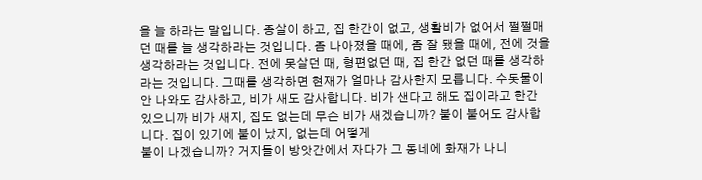을 늘 하라는 말입니다. 종살이 하고, 집 한간이 없고, 생활비가 없어서 쩔쩔매던 때를 늘 생각하라는 것입니다. 좀 나아졌을 때에, 좀 잘 됐을 때에, 전에 것을 생각하라는 것입니다. 전에 못살던 때, 형편없던 때, 집 한간 없던 때를 생각하라는 것입니다. 그때를 생각하면 현재가 얼마나 감사한지 모릅니다. 수돗물이 안 나와도 감사하고, 비가 새도 감사합니다. 비가 샌다고 해도 집이라고 한간 있으니까 비가 새지, 집도 없는데 무슨 비가 새겠습니까? 불이 붙어도 감사합니다. 집이 있기에 불이 났지, 없는데 어떻게
불이 나겠습니까? 거지들이 방앗간에서 자다가 그 동네에 화재가 나니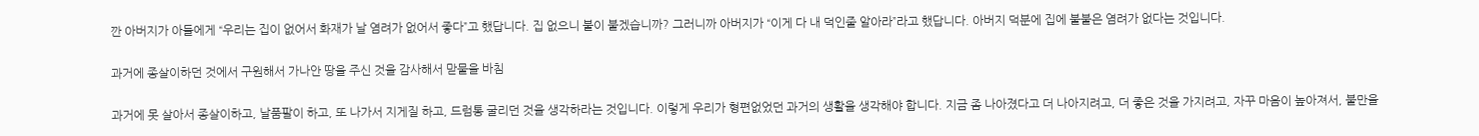깐 아버지가 아들에게 “우리는 집이 없어서 화재가 날 염려가 없어서 좋다”고 했답니다. 집 없으니 불이 붙겠습니까? 그러니까 아버지가 “이게 다 내 덕인줄 알아라”라고 했답니다. 아버지 덕분에 집에 불붙은 염려가 없다는 것입니다.

과거에 종살이하던 것에서 구원해서 가나안 땅을 주신 것을 감사해서 맏물을 바침

과거에 못 살아서 종살이하고, 날품팔이 하고, 또 나가서 지게질 하고, 드럼통 굴리던 것을 생각하라는 것입니다. 이렇게 우리가 형편없었던 과거의 생활을 생각해야 합니다. 지금 좀 나아졌다고 더 나아지려고, 더 좋은 것을 가지려고, 자꾸 마음이 높아져서, 불만을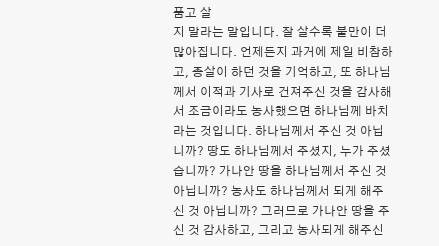품고 살
지 말라는 말입니다. 잘 살수록 불만이 더 많아집니다. 언제든지 과거에 제일 비참하고, 종살이 하던 것을 기억하고, 또 하나님께서 이적과 기사로 건져주신 것을 감사해서 조금이라도 농사했으면 하나님께 바치라는 것입니다. 하나님께서 주신 것 아닙니까? 땅도 하나님께서 주셨지, 누가 주셨습니까? 가나안 땅을 하나님께서 주신 것 아닙니까? 농사도 하나님께서 되게 해주신 것 아닙니까? 그러므로 가나안 땅을 주신 것 감사하고, 그리고 농사되게 해주신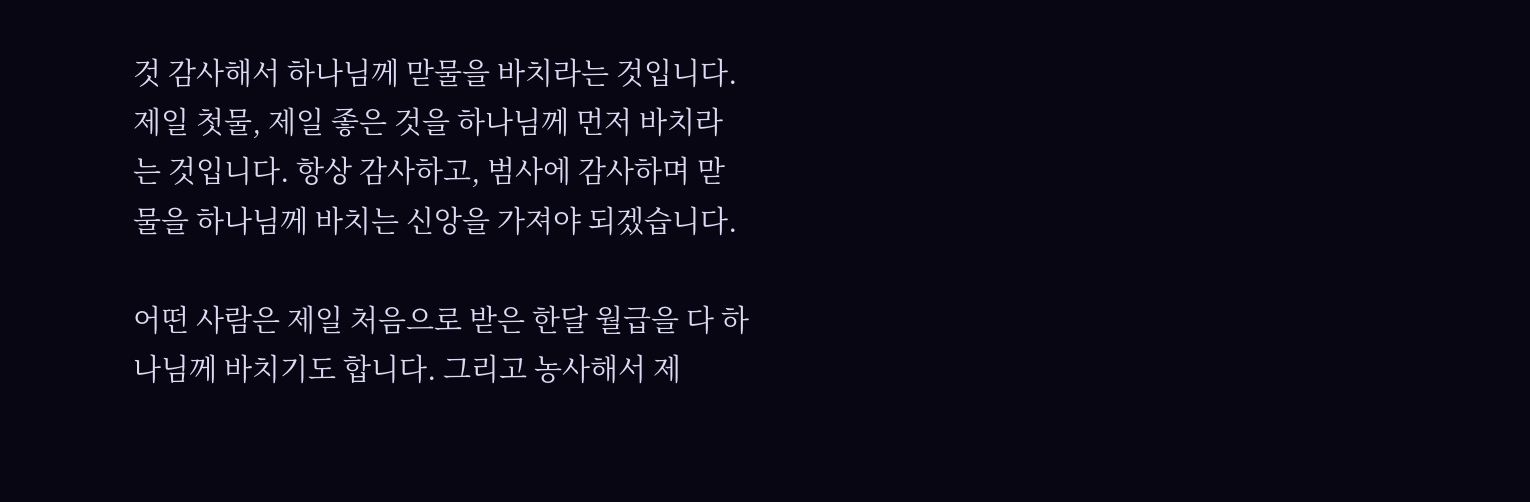것 감사해서 하나님께 맏물을 바치라는 것입니다. 제일 첫물, 제일 좋은 것을 하나님께 먼저 바치라는 것입니다. 항상 감사하고, 범사에 감사하며 맏물을 하나님께 바치는 신앙을 가져야 되겠습니다.

어떤 사람은 제일 처음으로 받은 한달 월급을 다 하나님께 바치기도 합니다. 그리고 농사해서 제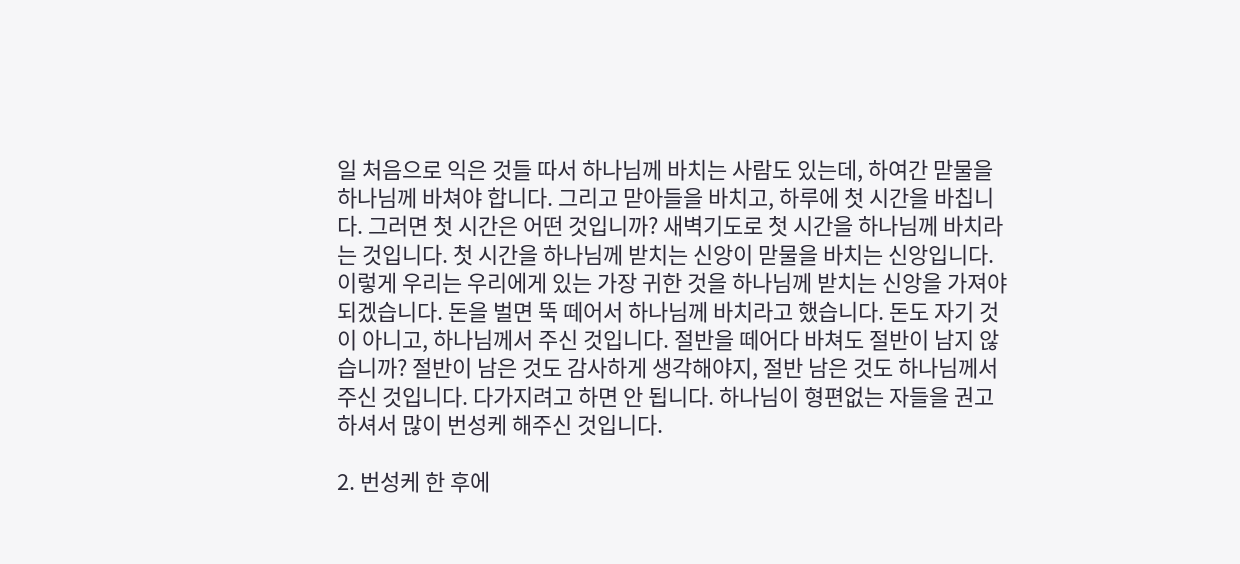일 처음으로 익은 것들 따서 하나님께 바치는 사람도 있는데, 하여간 맏물을 하나님께 바쳐야 합니다. 그리고 맏아들을 바치고, 하루에 첫 시간을 바칩니다. 그러면 첫 시간은 어떤 것입니까? 새벽기도로 첫 시간을 하나님께 바치라는 것입니다. 첫 시간을 하나님께 받치는 신앙이 맏물을 바치는 신앙입니다. 이렇게 우리는 우리에게 있는 가장 귀한 것을 하나님께 받치는 신앙을 가져야 되겠습니다. 돈을 벌면 뚝 떼어서 하나님께 바치라고 했습니다. 돈도 자기 것이 아니고, 하나님께서 주신 것입니다. 절반을 떼어다 바쳐도 절반이 남지 않습니까? 절반이 남은 것도 감사하게 생각해야지, 절반 남은 것도 하나님께서 주신 것입니다. 다가지려고 하면 안 됩니다. 하나님이 형편없는 자들을 권고하셔서 많이 번성케 해주신 것입니다.

2. 번성케 한 후에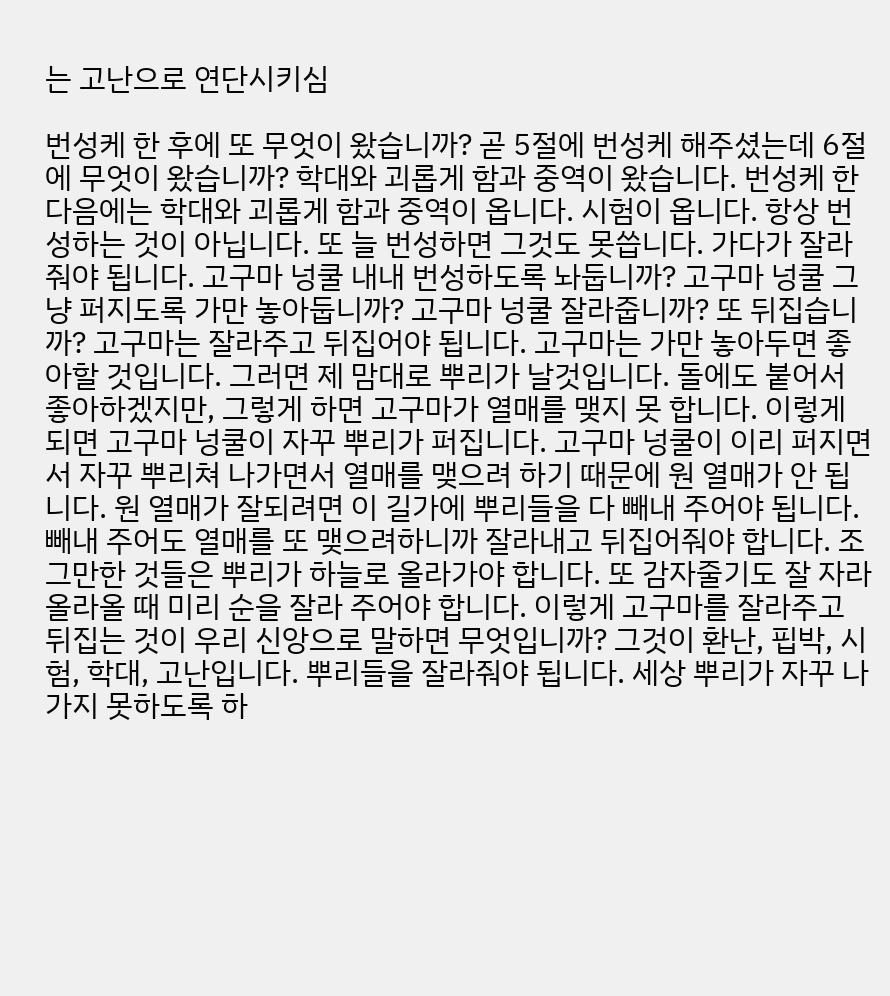는 고난으로 연단시키심

번성케 한 후에 또 무엇이 왔습니까? 곧 5절에 번성케 해주셨는데 6절에 무엇이 왔습니까? 학대와 괴롭게 함과 중역이 왔습니다. 번성케 한 다음에는 학대와 괴롭게 함과 중역이 옵니다. 시험이 옵니다. 항상 번성하는 것이 아닙니다. 또 늘 번성하면 그것도 못씁니다. 가다가 잘라줘야 됩니다. 고구마 넝쿨 내내 번성하도록 놔둡니까? 고구마 넝쿨 그냥 퍼지도록 가만 놓아둡니까? 고구마 넝쿨 잘라줍니까? 또 뒤집습니까? 고구마는 잘라주고 뒤집어야 됩니다. 고구마는 가만 놓아두면 좋아할 것입니다. 그러면 제 맘대로 뿌리가 날것입니다. 돌에도 붙어서 좋아하겠지만, 그렇게 하면 고구마가 열매를 맺지 못 합니다. 이렇게 되면 고구마 넝쿨이 자꾸 뿌리가 퍼집니다. 고구마 넝쿨이 이리 퍼지면서 자꾸 뿌리쳐 나가면서 열매를 맺으려 하기 때문에 원 열매가 안 됩니다. 원 열매가 잘되려면 이 길가에 뿌리들을 다 빼내 주어야 됩니다. 빼내 주어도 열매를 또 맺으려하니까 잘라내고 뒤집어줘야 합니다. 조그만한 것들은 뿌리가 하늘로 올라가야 합니다. 또 감자줄기도 잘 자라 올라올 때 미리 순을 잘라 주어야 합니다. 이렇게 고구마를 잘라주고 뒤집는 것이 우리 신앙으로 말하면 무엇입니까? 그것이 환난, 핍박, 시험, 학대, 고난입니다. 뿌리들을 잘라줘야 됩니다. 세상 뿌리가 자꾸 나가지 못하도록 하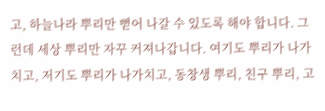고, 하늘나라 뿌리만 뻗어 나갈 수 있도록 해야 합니다. 그런데 세상 뿌리만 자꾸 커져나갑니다. 여기도 뿌리가 나가치고, 저기도 뿌리가 나가치고, 동창생 뿌리, 친구 뿌리, 고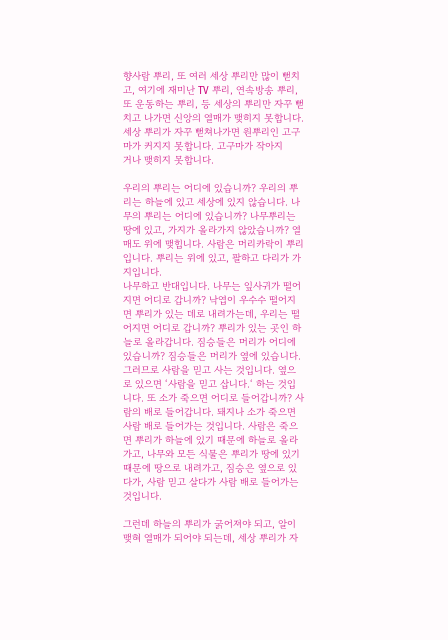향사람 뿌리, 또 여러 세상 뿌리만 많이 뻗치고, 여기에 재미난 TV 뿌리, 연속방송 뿌리, 또 운동하는 뿌리, 등 세상의 뿌리만 자꾸 뻗치고 나가면 신앙의 열매가 맺히지 못합니다. 세상 뿌리가 자꾸 뻗쳐나가면 원뿌리인 고구마가 커지지 못합니다. 고구마가 작아지
거나 맺히지 못합니다.

우리의 뿌리는 어디에 있습니까? 우리의 뿌리는 하늘에 있고 세상에 있지 않습니다. 나무의 뿌리는 어디에 있습니까? 나무뿌리는 땅에 있고, 가지가 올라가지 않았습니까? 열매도 위에 맺힙니다. 사람은 머리카락이 뿌리입니다. 뿌리는 위에 있고, 팔하고 다리가 가지입니다.
나무하고 반대입니다. 나무는 잎사귀가 떨어지면 어디로 갑니까? 낙엽이 우수수 떨어지면 뿌리가 있는 데로 내려가는데, 우리는 떨어지면 어디로 갑니까? 뿌리가 있는 곳인 하늘로 올라갑니다. 짐승들은 머리가 어디에 있습니까? 짐승들은 머리가 옆에 있습니다. 그러므로 사람을 믿고 사는 것입니다. 옆으로 있으면 ‘사람을 믿고 삽니다.‘ 하는 것입니다. 또 소가 죽으면 어디로 들어갑니까? 사람의 배로 들어갑니다. 돼지나 소가 죽으면 사람 배로 들어가는 것입니다. 사람은 죽으면 뿌리가 하늘에 있기 때문에 하늘로 올라가고, 나무와 모든 식물은 뿌리가 땅에 있기 때문에 땅으로 내려가고, 짐승은 옆으로 있다가, 사람 믿고 살다가 사람 배로 들어가는 것입니다.

그런데 하늘의 뿌리가 굵어져야 되고, 알이 맺혀 열매가 되어야 되는데, 세상 뿌리가 자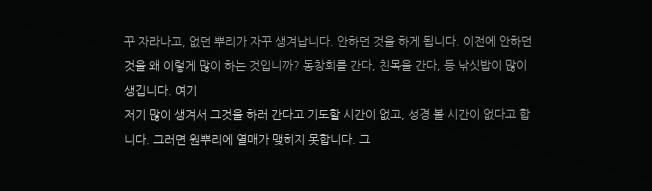꾸 자라나고, 없던 뿌리가 자꾸 생겨납니다. 안하던 것을 하게 됩니다. 이전에 안하던 것을 왜 이렇게 많이 하는 것입니까? 동창회를 간다, 친목을 간다, 등 낚싯밥이 많이 생깁니다. 여기
저기 많이 생겨서 그것을 하러 간다고 기도할 시간이 없고, 성경 볼 시간이 없다고 합니다. 그러면 원뿌리에 열매가 맺히지 못합니다. 그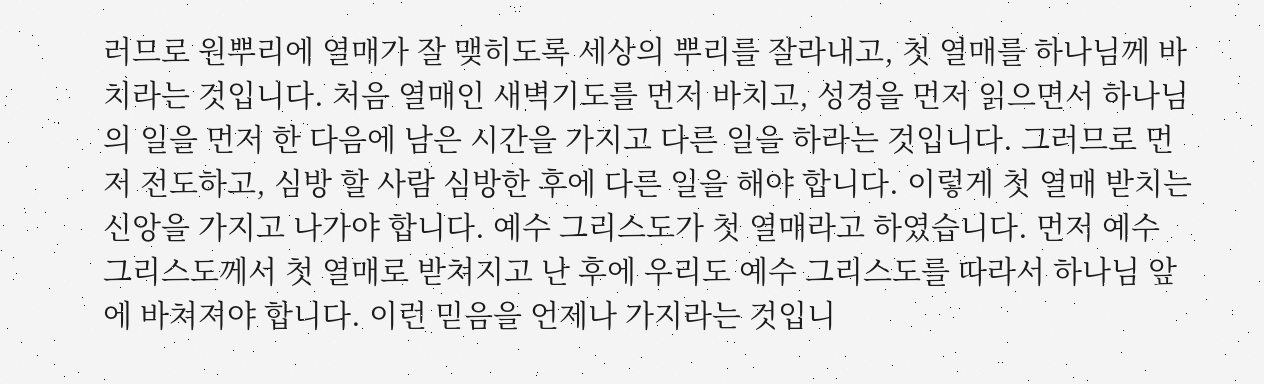러므로 원뿌리에 열매가 잘 맺히도록 세상의 뿌리를 잘라내고, 첫 열매를 하나님께 바치라는 것입니다. 처음 열매인 새벽기도를 먼저 바치고, 성경을 먼저 읽으면서 하나님의 일을 먼저 한 다음에 남은 시간을 가지고 다른 일을 하라는 것입니다. 그러므로 먼저 전도하고, 심방 할 사람 심방한 후에 다른 일을 해야 합니다. 이렇게 첫 열매 받치는 신앙을 가지고 나가야 합니다. 예수 그리스도가 첫 열매라고 하였습니다. 먼저 예수 그리스도께서 첫 열매로 받쳐지고 난 후에 우리도 예수 그리스도를 따라서 하나님 앞에 바쳐져야 합니다. 이런 믿음을 언제나 가지라는 것입니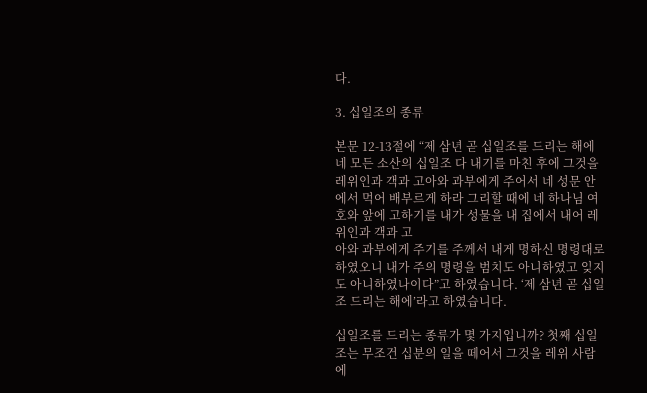다.

3. 십일조의 종류

본문 12-13절에 “제 삼년 곧 십일조를 드리는 해에 네 모든 소산의 십일조 다 내기를 마친 후에 그것을 레위인과 객과 고아와 과부에게 주어서 네 성문 안에서 먹어 배부르게 하라 그리할 때에 네 하나님 여호와 앞에 고하기를 내가 성물을 내 집에서 내어 레위인과 객과 고
아와 과부에게 주기를 주께서 내게 명하신 명령대로 하였오니 내가 주의 명령을 범치도 아니하였고 잊지도 아니하였나이다”고 하였습니다. ‘제 삼년 곧 십일조 드리는 해에’라고 하였습니다.

십일조를 드리는 종류가 몇 가지입니까? 첫째 십일조는 무조건 십분의 일을 떼어서 그것을 레위 사람에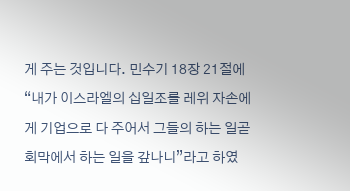게 주는 것입니다. 민수기 18장 21절에 “내가 이스라엘의 십일조를 레위 자손에게 기업으로 다 주어서 그들의 하는 일곧 회막에서 하는 일을 갚나니”라고 하였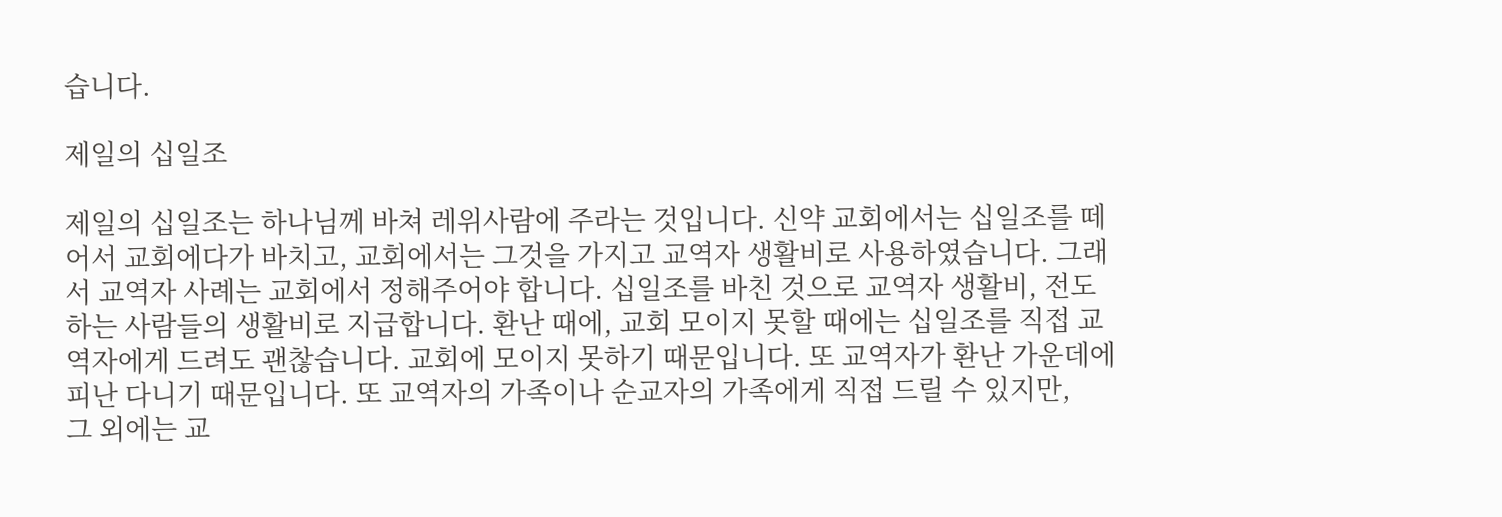습니다.

제일의 십일조

제일의 십일조는 하나님께 바쳐 레위사람에 주라는 것입니다. 신약 교회에서는 십일조를 떼어서 교회에다가 바치고, 교회에서는 그것을 가지고 교역자 생활비로 사용하였습니다. 그래서 교역자 사례는 교회에서 정해주어야 합니다. 십일조를 바친 것으로 교역자 생활비, 전도
하는 사람들의 생활비로 지급합니다. 환난 때에, 교회 모이지 못할 때에는 십일조를 직접 교역자에게 드려도 괜찮습니다. 교회에 모이지 못하기 때문입니다. 또 교역자가 환난 가운데에 피난 다니기 때문입니다. 또 교역자의 가족이나 순교자의 가족에게 직접 드릴 수 있지만,
그 외에는 교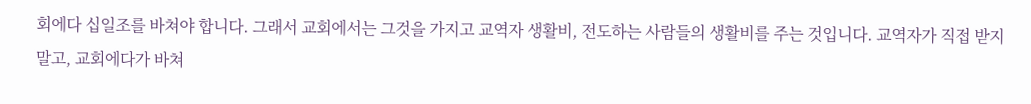회에다 십일조를 바쳐야 합니다. 그래서 교회에서는 그것을 가지고 교역자 생활비, 전도하는 사람들의 생활비를 주는 것입니다. 교역자가 직접 받지 말고, 교회에다가 바쳐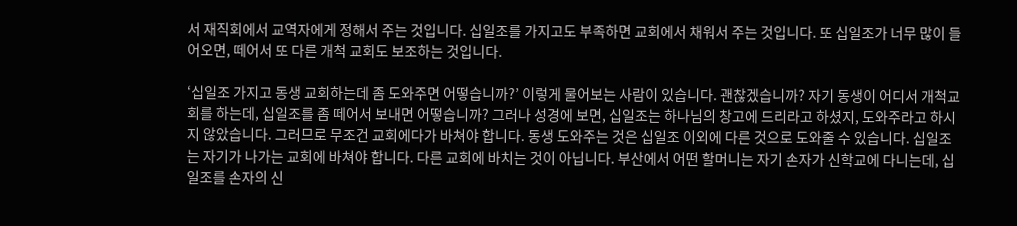서 재직회에서 교역자에게 정해서 주는 것입니다. 십일조를 가지고도 부족하면 교회에서 채워서 주는 것입니다. 또 십일조가 너무 많이 들어오면, 떼어서 또 다른 개척 교회도 보조하는 것입니다.

‘십일조 가지고 동생 교회하는데 좀 도와주면 어떻습니까?’ 이렇게 물어보는 사람이 있습니다. 괜찮겠습니까? 자기 동생이 어디서 개척교회를 하는데, 십일조를 좀 떼어서 보내면 어떻습니까? 그러나 성경에 보면, 십일조는 하나님의 창고에 드리라고 하셨지, 도와주라고 하시지 않았습니다. 그러므로 무조건 교회에다가 바쳐야 합니다. 동생 도와주는 것은 십일조 이외에 다른 것으로 도와줄 수 있습니다. 십일조는 자기가 나가는 교회에 바쳐야 합니다. 다른 교회에 바치는 것이 아닙니다. 부산에서 어떤 할머니는 자기 손자가 신학교에 다니는데, 십일조를 손자의 신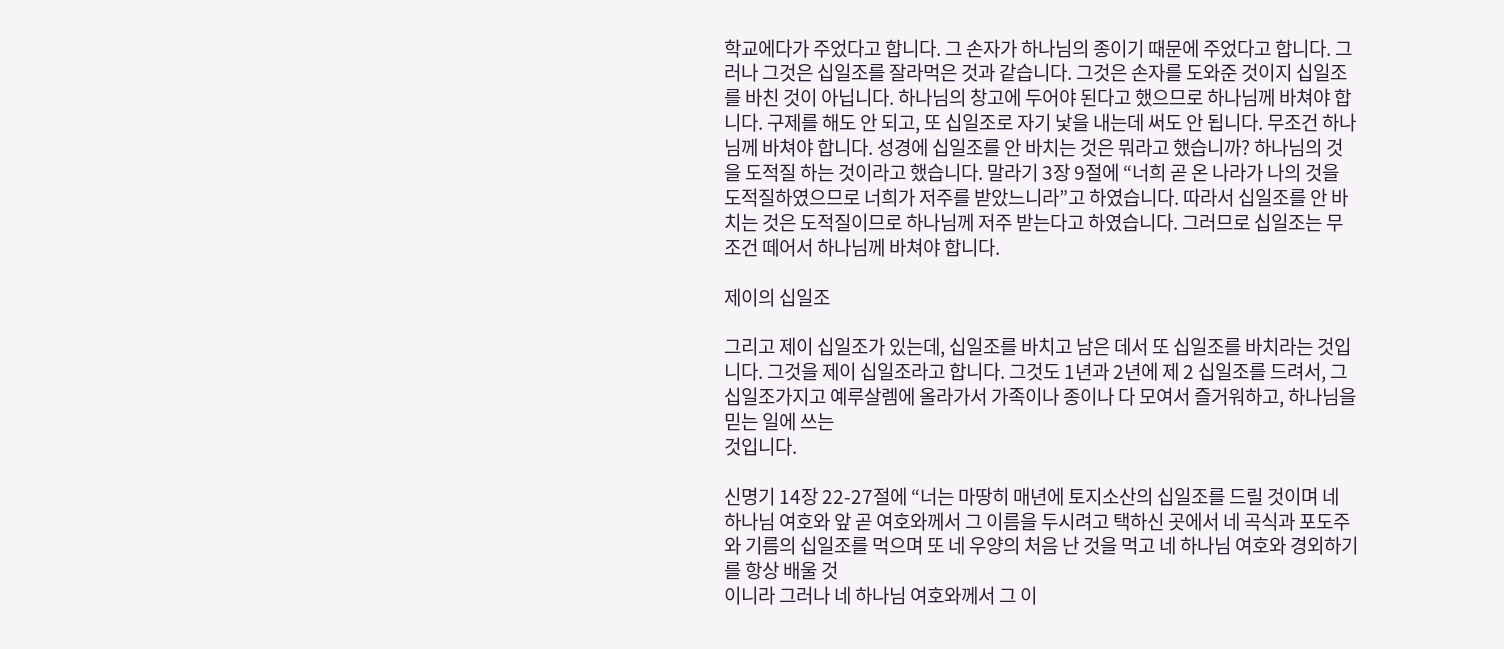학교에다가 주었다고 합니다. 그 손자가 하나님의 종이기 때문에 주었다고 합니다. 그러나 그것은 십일조를 잘라먹은 것과 같습니다. 그것은 손자를 도와준 것이지 십일조를 바친 것이 아닙니다. 하나님의 창고에 두어야 된다고 했으므로 하나님께 바쳐야 합니다. 구제를 해도 안 되고, 또 십일조로 자기 낯을 내는데 써도 안 됩니다. 무조건 하나님께 바쳐야 합니다. 성경에 십일조를 안 바치는 것은 뭐라고 했습니까? 하나님의 것을 도적질 하는 것이라고 했습니다. 말라기 3장 9절에 “너희 곧 온 나라가 나의 것을 도적질하였으므로 너희가 저주를 받았느니라”고 하였습니다. 따라서 십일조를 안 바치는 것은 도적질이므로 하나님께 저주 받는다고 하였습니다. 그러므로 십일조는 무조건 떼어서 하나님께 바쳐야 합니다.

제이의 십일조

그리고 제이 십일조가 있는데, 십일조를 바치고 남은 데서 또 십일조를 바치라는 것입니다. 그것을 제이 십일조라고 합니다. 그것도 1년과 2년에 제 2 십일조를 드려서, 그 십일조가지고 예루살렘에 올라가서 가족이나 종이나 다 모여서 즐거워하고, 하나님을 믿는 일에 쓰는
것입니다.

신명기 14장 22-27절에 “너는 마땅히 매년에 토지소산의 십일조를 드릴 것이며 네 하나님 여호와 앞 곧 여호와께서 그 이름을 두시려고 택하신 곳에서 네 곡식과 포도주와 기름의 십일조를 먹으며 또 네 우양의 처음 난 것을 먹고 네 하나님 여호와 경외하기를 항상 배울 것
이니라 그러나 네 하나님 여호와께서 그 이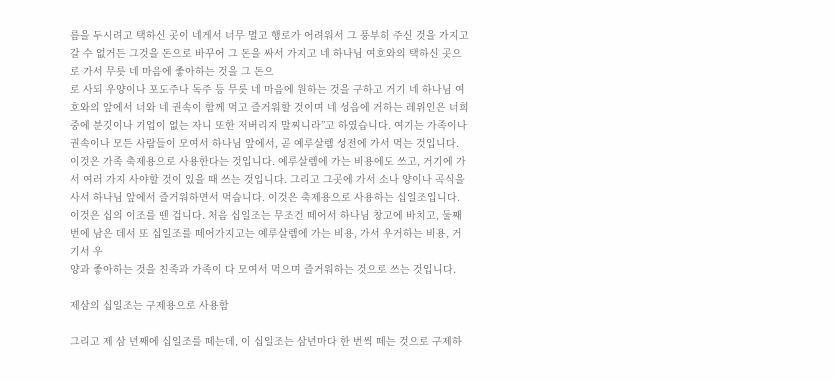름을 두시려고 택하신 곳이 네게서 너무 멀고 행로가 어려워서 그 풍부히 주신 것을 가지고 갈 수 없거든 그것을 돈으로 바꾸어 그 돈을 싸서 가지고 네 하나님 여호와의 택하신 곳으로 가서 무릇 네 마음에 좋아하는 것을 그 돈으
로 사되 우양이나 포도주나 독주 등 무릇 네 마음에 원하는 것을 구하고 거기 네 하나님 여호와의 앞에서 너와 네 권속이 함께 먹고 즐거워할 것이며 네 성읍에 거하는 레위인은 너희 중에 분깃이나 기업이 없는 자니 또한 저버리지 말찌니라”고 하였습니다. 여기는 가족이나 권속이나 모든 사람들이 모여서 하나님 앞에서, 곧 예루살렘 성전에 가서 먹는 것입니다. 이것은 가족 축제용으로 사용한다는 것입니다. 예루살렘에 가는 비용에도 쓰고, 거기에 가서 여러 가지 사야할 것이 있을 때 쓰는 것입니다. 그리고 그곳에 가서 소나 양이나 곡식을 사서 하나님 앞에서 즐거워하면서 먹습니다. 이것은 축제용으로 사용하는 십일조입니다. 이것은 십의 이조를 뗀 겁니다. 처음 십일조는 무조건 떼어서 하나님 창고에 바치고, 둘째 번에 남은 데서 또 십일조를 떼어가지고는 예루살렘에 가는 비용, 가서 우거하는 비용, 거기서 우
양과 좋아하는 것을 친족과 가족이 다 모여서 먹으며 즐거워하는 것으로 쓰는 것입니다.

제삼의 십일조는 구제용으로 사용함

그리고 제 삼 년째에 십일조를 떼는데, 이 십일조는 삼년마다 한 번씩 떼는 것으로 구제하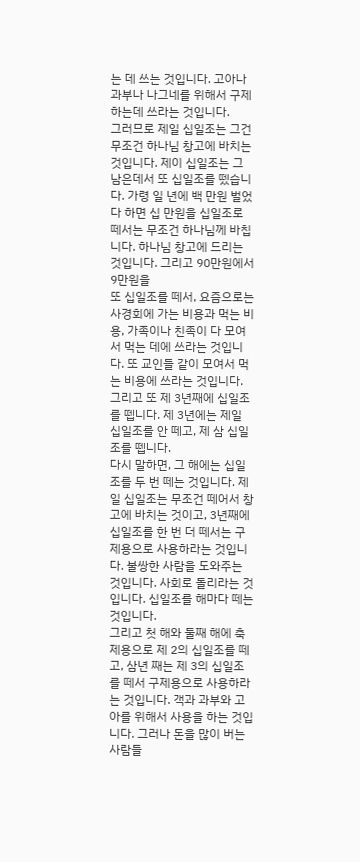는 데 쓰는 것입니다. 고아나 과부나 나그네를 위해서 구제하는데 쓰라는 것입니다.
그러므로 제일 십일조는 그건 무조건 하나님 창고에 바치는 것입니다. 제이 십일조는 그 남은데서 또 십일조를 뗐습니다. 가령 일 년에 백 만원 벌었다 하면 십 만원을 십일조로 떼서는 무조건 하나님께 바칩니다. 하나님 창고에 드리는 것입니다. 그리고 90만원에서 9만원을
또 십일조를 떼서, 요즘으로는 사경회에 가는 비용과 먹는 비용, 가족이나 친족이 다 모여서 먹는 데에 쓰라는 것입니다. 또 교인들 같이 모여서 먹는 비용에 쓰라는 것입니다. 그리고 또 제 3년째에 십일조를 뗍니다. 제 3년에는 제일 십일조를 안 떼고, 제 삼 십일조를 뗍니다.
다시 말하면, 그 해에는 십일조를 두 번 떼는 것입니다. 제일 십일조는 무조건 떼어서 창고에 바치는 것이고, 3년째에 십일조를 한 번 더 떼서는 구제용으로 사용하라는 것입니다. 불쌍한 사람을 도와주는 것입니다. 사회로 돌리라는 것입니다. 십일조를 해마다 떼는 것입니다.
그리고 첫 해와 둘째 해에 축제용으로 제 2의 십일조를 떼고, 삼년 째는 제 3의 십일조를 떼서 구제용으로 사용하라는 것입니다. 객과 과부와 고아를 위해서 사용을 하는 것입니다. 그러나 돈을 많이 버는 사람들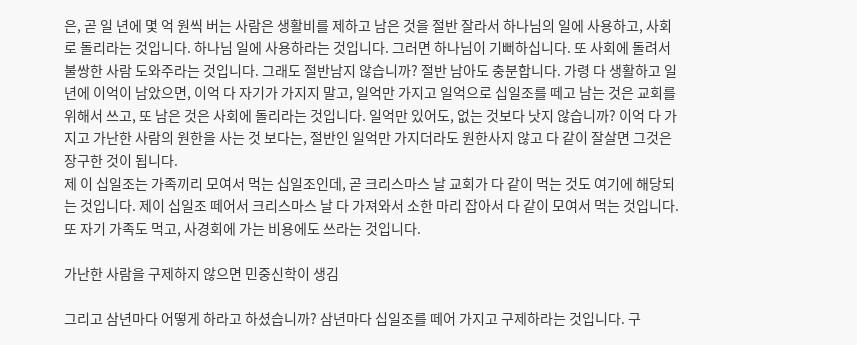은, 곧 일 년에 몇 억 원씩 버는 사람은 생활비를 제하고 남은 것을 절반 잘라서 하나님의 일에 사용하고, 사회로 돌리라는 것입니다. 하나님 일에 사용하라는 것입니다. 그러면 하나님이 기뻐하십니다. 또 사회에 돌려서 불쌍한 사람 도와주라는 것입니다. 그래도 절반남지 않습니까? 절반 남아도 충분합니다. 가령 다 생활하고 일 년에 이억이 남았으면, 이억 다 자기가 가지지 말고, 일억만 가지고 일억으로 십일조를 떼고 남는 것은 교회를 위해서 쓰고, 또 남은 것은 사회에 돌리라는 것입니다. 일억만 있어도, 없는 것보다 낫지 않습니까? 이억 다 가지고 가난한 사람의 원한을 사는 것 보다는, 절반인 일억만 가지더라도 원한사지 않고 다 같이 잘살면 그것은 장구한 것이 됩니다.
제 이 십일조는 가족끼리 모여서 먹는 십일조인데, 곧 크리스마스 날 교회가 다 같이 먹는 것도 여기에 해당되는 것입니다. 제이 십일조 떼어서 크리스마스 날 다 가져와서 소한 마리 잡아서 다 같이 모여서 먹는 것입니다. 또 자기 가족도 먹고, 사경회에 가는 비용에도 쓰라는 것입니다.

가난한 사람을 구제하지 않으면 민중신학이 생김

그리고 삼년마다 어떻게 하라고 하셨습니까? 삼년마다 십일조를 떼어 가지고 구제하라는 것입니다. 구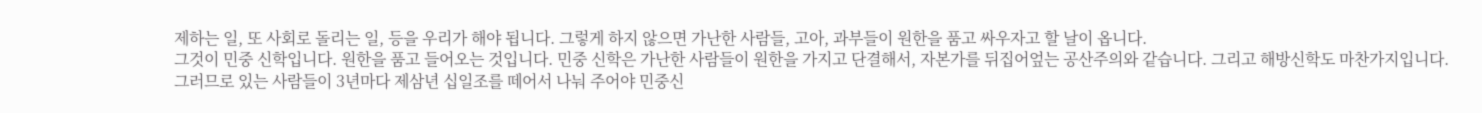제하는 일, 또 사회로 돌리는 일, 등을 우리가 해야 됩니다. 그렇게 하지 않으면 가난한 사람들, 고아, 과부들이 원한을 품고 싸우자고 할 날이 옵니다.
그것이 민중 신학입니다. 원한을 품고 들어오는 것입니다. 민중 신학은 가난한 사람들이 원한을 가지고 단결해서, 자본가를 뒤집어엎는 공산주의와 같습니다. 그리고 해방신학도 마찬가지입니다. 그러므로 있는 사람들이 3년마다 제삼년 십일조를 떼어서 나눠 주어야 민중신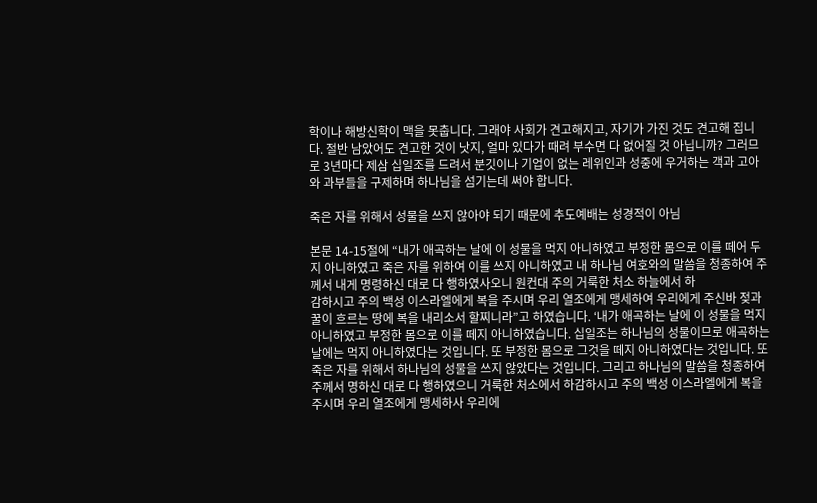학이나 해방신학이 맥을 못춥니다. 그래야 사회가 견고해지고, 자기가 가진 것도 견고해 집니다. 절반 남았어도 견고한 것이 낫지, 얼마 있다가 때려 부수면 다 없어질 것 아닙니까? 그러므로 3년마다 제삼 십일조를 드려서 분깃이나 기업이 없는 레위인과 성중에 우거하는 객과 고아와 과부들을 구제하며 하나님을 섬기는데 써야 합니다.

죽은 자를 위해서 성물을 쓰지 않아야 되기 때문에 추도예배는 성경적이 아님

본문 14-15절에 “내가 애곡하는 날에 이 성물을 먹지 아니하였고 부정한 몸으로 이를 떼어 두지 아니하였고 죽은 자를 위하여 이를 쓰지 아니하였고 내 하나님 여호와의 말씀을 청종하여 주께서 내게 명령하신 대로 다 행하였사오니 원컨대 주의 거룩한 처소 하늘에서 하
감하시고 주의 백성 이스라엘에게 복을 주시며 우리 열조에게 맹세하여 우리에게 주신바 젖과 꿀이 흐르는 땅에 복을 내리소서 할찌니라”고 하였습니다. ‘내가 애곡하는 날에 이 성물을 먹지 아니하였고 부정한 몸으로 이를 떼지 아니하였습니다. 십일조는 하나님의 성물이므로 애곡하는 날에는 먹지 아니하였다는 것입니다. 또 부정한 몸으로 그것을 떼지 아니하였다는 것입니다. 또 죽은 자를 위해서 하나님의 성물을 쓰지 않았다는 것입니다. 그리고 하나님의 말씀을 청종하여 주께서 명하신 대로 다 행하였으니 거룩한 처소에서 하감하시고 주의 백성 이스라엘에게 복을 주시며 우리 열조에게 맹세하사 우리에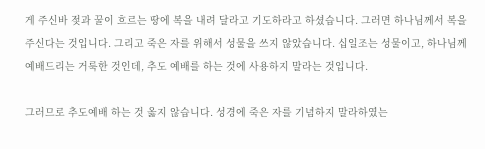게 주신바 젖과 꿀이 흐르는 땅에 복을 내려 달라고 기도하라고 하셨습니다. 그러면 하나님께서 복을 주신다는 것입니다. 그리고 죽은 자를 위해서 성물을 쓰지 않았습니다. 십일조는 성물이고, 하나님께 예배드리는 거룩한 것인데, 추도 예배를 하는 것에 사용하지 말라는 것입니다.

그러므로 추도예배 하는 것 옳지 않습니다. 성경에 죽은 자를 기념하지 말라하였는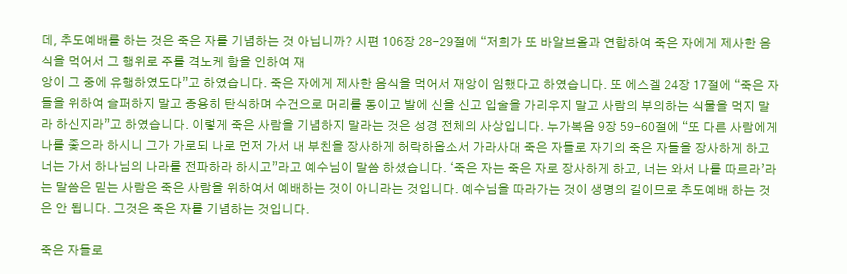데, 추도예배를 하는 것은 죽은 자를 기념하는 것 아닙니까? 시편 106장 28-29절에 “저희가 또 바알브올과 연합하여 죽은 자에게 제사한 음식을 먹어서 그 행위로 주를 격노케 함을 인하여 재
앙이 그 중에 유행하였도다”고 하였습니다. 죽은 자에게 제사한 음식을 먹어서 재앙이 임했다고 하였습니다. 또 에스겔 24장 17절에 “죽은 자들을 위하여 슬퍼하지 말고 종용히 탄식하며 수건으로 머리를 동이고 발에 신을 신고 입술을 가리우지 말고 사람의 부의하는 식물을 먹지 말라 하신지라”고 하였습니다. 이렇게 죽은 사람을 기념하지 말라는 것은 성경 전체의 사상입니다. 누가복음 9장 59-60절에 “또 다른 사람에게 나를 좇으라 하시니 그가 가로되 나로 먼저 가서 내 부친을 장사하게 허락하옵소서 가라사대 죽은 자들로 자기의 죽은 자들을 장사하게 하고 너는 가서 하나님의 나라를 전파하라 하시고”라고 예수님이 말씀 하셨습니다. ‘죽은 자는 죽은 자로 장사하게 하고, 너는 와서 나를 따르라’라는 말씀은 믿는 사람은 죽은 사람을 위하여서 예배하는 것이 아니라는 것입니다. 예수님을 따라가는 것이 생명의 길이므로 추도예배 하는 것은 안 됩니다. 그것은 죽은 자를 기념하는 것입니다.

죽은 자들로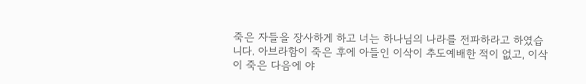죽은 자들을 장사하게 하고 너는 하나님의 나라를 전파하라고 하였습니다. 아브라함이 죽은 후에 아들인 이삭이 추도예배한 적이 없고, 이삭이 죽은 다음에 야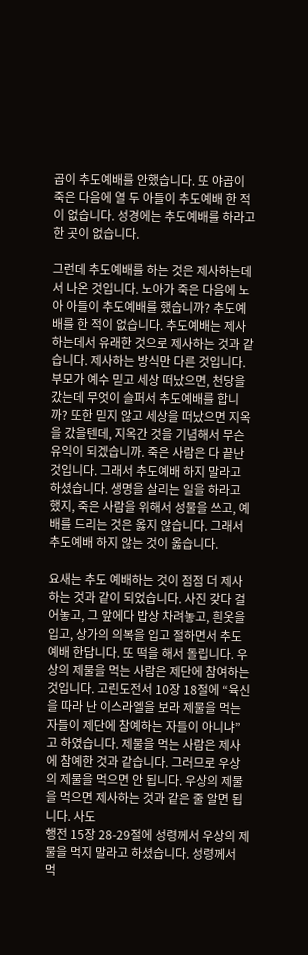곱이 추도예배를 안했습니다. 또 야곱이 죽은 다음에 열 두 아들이 추도예배 한 적이 없습니다. 성경에는 추도예배를 하라고 한 곳이 없습니다.

그런데 추도예배를 하는 것은 제사하는데서 나온 것입니다. 노아가 죽은 다음에 노아 아들이 추도예배를 했습니까? 추도예배를 한 적이 없습니다. 추도예배는 제사하는데서 유래한 것으로 제사하는 것과 같습니다. 제사하는 방식만 다른 것입니다. 부모가 예수 믿고 세상 떠났으면, 천당을 갔는데 무엇이 슬퍼서 추도예배를 합니까? 또한 믿지 않고 세상을 떠났으면 지옥을 갔을텐데, 지옥간 것을 기념해서 무슨 유익이 되겠습니까. 죽은 사람은 다 끝난 것입니다. 그래서 추도예배 하지 말라고 하셨습니다. 생명을 살리는 일을 하라고 했지, 죽은 사람을 위해서 성물을 쓰고, 예배를 드리는 것은 옳지 않습니다. 그래서 추도예배 하지 않는 것이 옳습니다.

요새는 추도 예배하는 것이 점점 더 제사하는 것과 같이 되었습니다. 사진 갖다 걸어놓고, 그 앞에다 밥상 차려놓고, 흰옷을 입고, 상가의 의복을 입고 절하면서 추도예배 한답니다. 또 떡을 해서 돌립니다. 우상의 제물을 먹는 사람은 제단에 참여하는 것입니다. 고린도전서 10장 18절에 “육신을 따라 난 이스라엘을 보라 제물을 먹는 자들이 제단에 참예하는 자들이 아니냐”고 하였습니다. 제물을 먹는 사람은 제사에 참예한 것과 같습니다. 그러므로 우상의 제물을 먹으면 안 됩니다. 우상의 제물을 먹으면 제사하는 것과 같은 줄 알면 됩니다. 사도
행전 15장 28-29절에 성령께서 우상의 제물을 먹지 말라고 하셨습니다. 성령께서 먹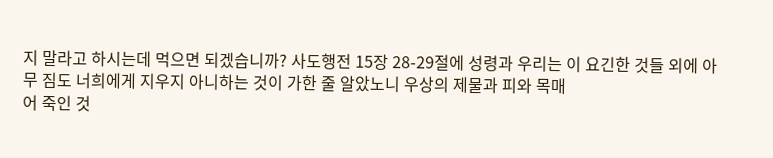지 말라고 하시는데 먹으면 되겠습니까? 사도행전 15장 28-29절에 성령과 우리는 이 요긴한 것들 외에 아무 짐도 너희에게 지우지 아니하는 것이 가한 줄 알았노니 우상의 제물과 피와 목매
어 죽인 것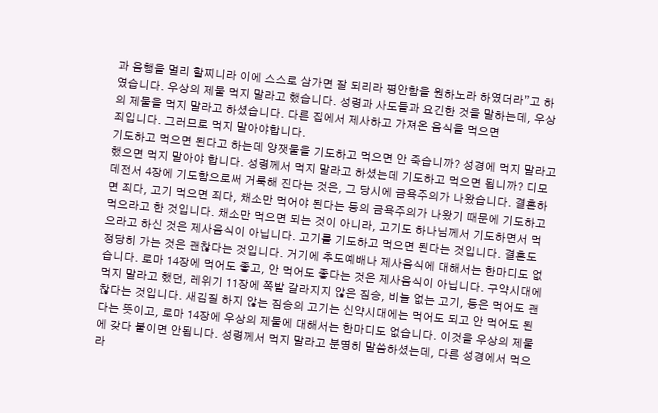과 음행을 멀리 할찌니라 이에 스스로 삼가면 잘 되리라 평안함을 원하노라 하였더라”고 하였습니다. 우상의 제물 먹지 말라고 했습니다. 성령과 사도들과 요긴한 것을 말하는데, 우상의 제물을 먹지 말라고 하셨습니다. 다른 집에서 제사하고 가져온 음식을 먹으면
죄입니다. 그러므로 먹지 말아야합니다.
기도하고 먹으면 된다고 하는데 양잿물을 기도하고 먹으면 안 죽습니까? 성경에 먹지 말라고 했으면 먹지 말아야 합니다. 성령께서 먹지 말라고 하셨는데 기도하고 먹으면 됩니까? 디모데전서 4장에 기도함으로써 거룩해 진다는 것은, 그 당시에 금욕주의가 나왔습니다. 결혼하면 죄다, 고기 먹으면 죄다, 채소만 먹어야 된다는 등의 금욕주의가 나왔기 때문에 기도하고 먹으라고 한 것입니다. 채소만 먹으면 되는 것이 아니라, 고기도 하나님께서 기도하면서 먹으라고 하신 것은 제사음식이 아닙니다. 고기를 기도하고 먹으면 된다는 것입니다. 결혼도 정당히 가는 것은 괜찮다는 것입니다. 거기에 추도예배나 제사음식에 대해서는 한마디도 없습니다. 로마 14장에 먹어도 좋고, 안 먹어도 좋다는 것은 제사음식이 아닙니다. 구약시대에 먹지 말라고 했던, 레위기 11장에 쪽발 갈라지지 않은 짐승, 비늘 없는 고기, 등은 먹어도 괜찮다는 것입니다. 새김질 하지 않는 짐승의 고기는 신약시대에는 먹어도 되고 안 먹어도 된다는 뜻이고, 로마 14장에 우상의 제물에 대해서는 한마디도 없습니다. 이것을 우상의 제물에 갖다 붙이면 안됩니다. 성령께서 먹지 말라고 분명히 말씀하셨는데, 다른 성경에서 먹으라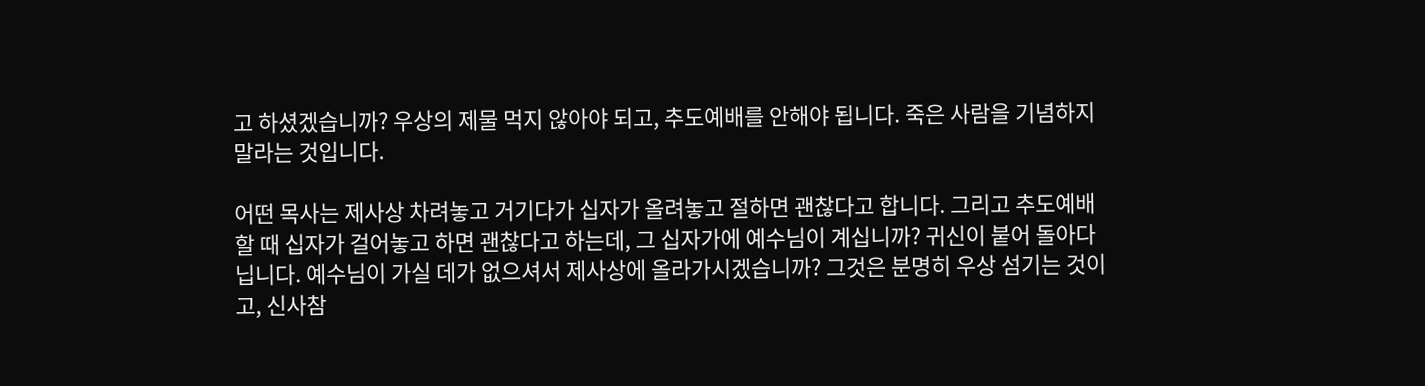고 하셨겠습니까? 우상의 제물 먹지 않아야 되고, 추도예배를 안해야 됩니다. 죽은 사람을 기념하지 말라는 것입니다.

어떤 목사는 제사상 차려놓고 거기다가 십자가 올려놓고 절하면 괜찮다고 합니다. 그리고 추도예배 할 때 십자가 걸어놓고 하면 괜찮다고 하는데, 그 십자가에 예수님이 계십니까? 귀신이 붙어 돌아다닙니다. 예수님이 가실 데가 없으셔서 제사상에 올라가시겠습니까? 그것은 분명히 우상 섬기는 것이고, 신사참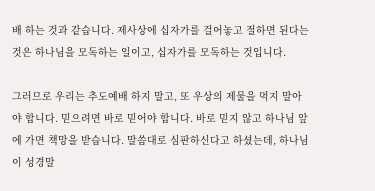배 하는 것과 같습니다. 제사상에 십자가를 걸어놓고 절하면 된다는 것은 하나님을 모독하는 일이고, 십자가를 모독하는 것입니다.

그러므로 우리는 추도예배 하지 말고, 또 우상의 제물을 먹지 말아야 합니다. 믿으려면 바로 믿어야 합니다. 바로 믿지 않고 하나님 앞에 가면 책망을 받습니다. 말씀대로 심판하신다고 하셨는데, 하나님이 성경말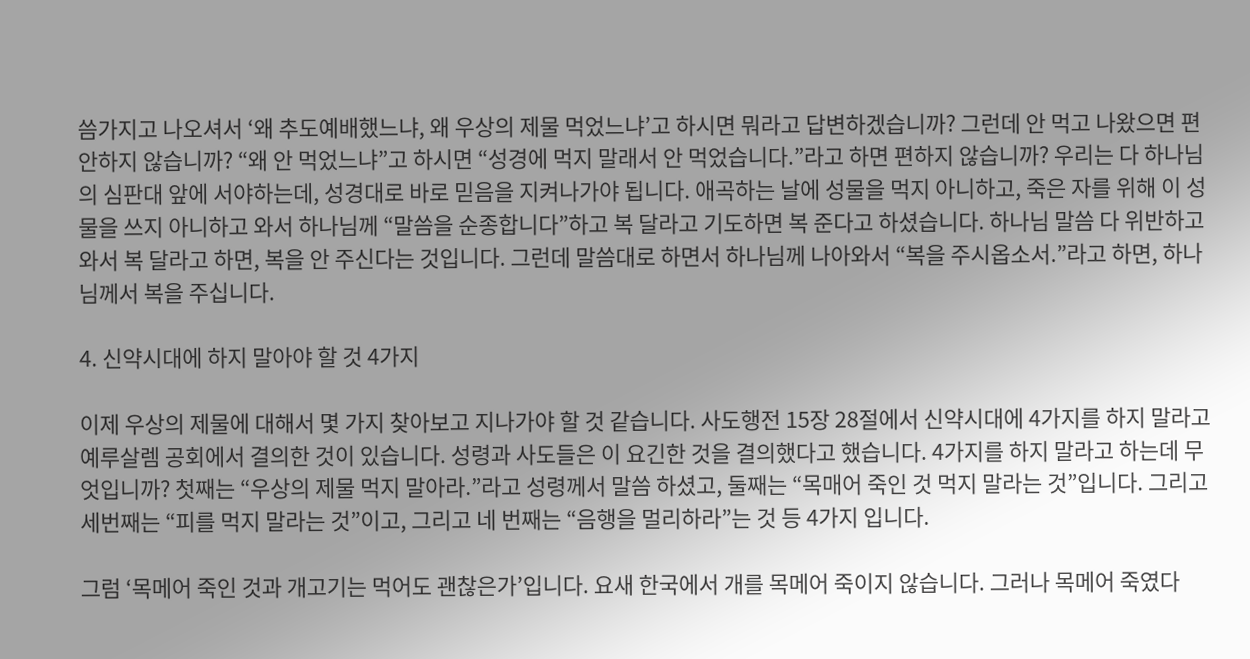씀가지고 나오셔서 ‘왜 추도예배했느냐, 왜 우상의 제물 먹었느냐’고 하시면 뭐라고 답변하겠습니까? 그런데 안 먹고 나왔으면 편안하지 않습니까? “왜 안 먹었느냐”고 하시면 “성경에 먹지 말래서 안 먹었습니다.”라고 하면 편하지 않습니까? 우리는 다 하나님의 심판대 앞에 서야하는데, 성경대로 바로 믿음을 지켜나가야 됩니다. 애곡하는 날에 성물을 먹지 아니하고, 죽은 자를 위해 이 성물을 쓰지 아니하고 와서 하나님께 “말씀을 순종합니다”하고 복 달라고 기도하면 복 준다고 하셨습니다. 하나님 말씀 다 위반하고 와서 복 달라고 하면, 복을 안 주신다는 것입니다. 그런데 말씀대로 하면서 하나님께 나아와서 “복을 주시옵소서.”라고 하면, 하나님께서 복을 주십니다.

4. 신약시대에 하지 말아야 할 것 4가지

이제 우상의 제물에 대해서 몇 가지 찾아보고 지나가야 할 것 같습니다. 사도행전 15장 28절에서 신약시대에 4가지를 하지 말라고 예루살렘 공회에서 결의한 것이 있습니다. 성령과 사도들은 이 요긴한 것을 결의했다고 했습니다. 4가지를 하지 말라고 하는데 무엇입니까? 첫째는 “우상의 제물 먹지 말아라.”라고 성령께서 말씀 하셨고, 둘째는 “목매어 죽인 것 먹지 말라는 것”입니다. 그리고 세번째는 “피를 먹지 말라는 것”이고, 그리고 네 번째는 “음행을 멀리하라”는 것 등 4가지 입니다.

그럼 ‘목메어 죽인 것과 개고기는 먹어도 괜찮은가’입니다. 요새 한국에서 개를 목메어 죽이지 않습니다. 그러나 목메어 죽였다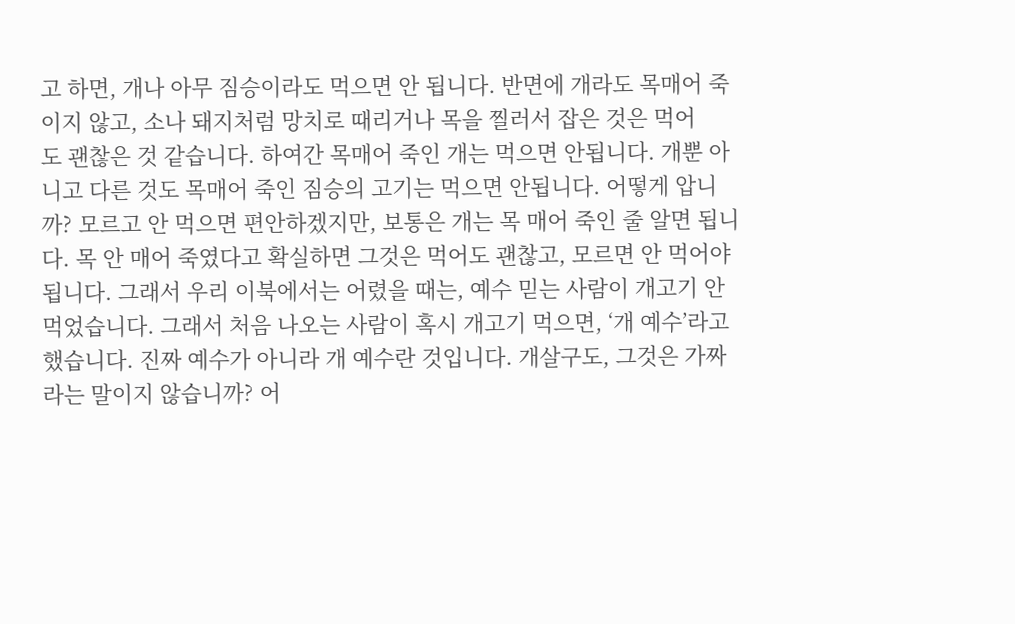고 하면, 개나 아무 짐승이라도 먹으면 안 됩니다. 반면에 개라도 목매어 죽이지 않고, 소나 돼지처럼 망치로 때리거나 목을 찔러서 잡은 것은 먹어
도 괜찮은 것 같습니다. 하여간 목매어 죽인 개는 먹으면 안됩니다. 개뿐 아니고 다른 것도 목매어 죽인 짐승의 고기는 먹으면 안됩니다. 어떻게 압니까? 모르고 안 먹으면 편안하겠지만, 보통은 개는 목 매어 죽인 줄 알면 됩니다. 목 안 매어 죽였다고 확실하면 그것은 먹어도 괜찮고, 모르면 안 먹어야 됩니다. 그래서 우리 이북에서는 어렸을 때는, 예수 믿는 사람이 개고기 안 먹었습니다. 그래서 처음 나오는 사람이 혹시 개고기 먹으면, ‘개 예수’라고 했습니다. 진짜 예수가 아니라 개 예수란 것입니다. 개살구도, 그것은 가짜라는 말이지 않습니까? 어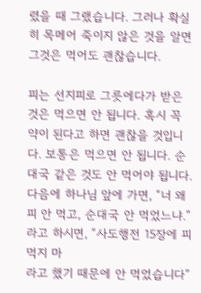렸을 때 그랬습니다. 그러나 확실히 목메어 죽이지 않은 것을 알면 그것은 먹어도 괜찮습니다.

피는 선지피로 그릇에다가 받은 것은 먹으면 안 됩니다. 혹시 꼭 약이 된다고 하면 괜찮을 것입니다. 보통은 먹으면 안 됩니다. 순대국 같은 것도 안 먹어야 됩니다. 다음에 하나님 앞에 가면, “너 왜 피 안 먹고, 순대국 안 먹었느냐.”라고 하시면, “사도행전 15장에 피먹지 마
라고 했기 때문에 안 먹었습니다”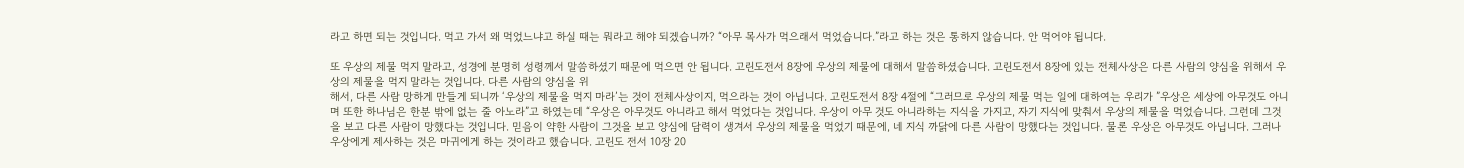라고 하면 되는 것입니다. 먹고 가서 왜 먹었느냐고 하실 때는 뭐라고 해야 되겠습니까? “아무 목사가 먹으래서 먹었습니다.”라고 하는 것은 통하지 않습니다. 안 먹어야 됩니다.

또 우상의 제물 먹지 말라고, 성경에 분명히 성령께서 말씀하셨기 때문에 먹으면 안 됩니다. 고린도전서 8장에 우상의 제물에 대해서 말씀하셨습니다. 고린도전서 8장에 있는 전체사상은 다른 사람의 양심을 위해서 우상의 제물을 먹지 말라는 것입니다. 다른 사람의 양심을 위
해서, 다른 사람 망하게 만들게 되니까 ‘우상의 제물을 먹지 마라’는 것이 전체사상이지, 먹으라는 것이 아닙니다. 고린도전서 8장 4절에 “그러므로 우상의 제물 먹는 일에 대하여는 우리가 ”우상은 세상에 아무것도 아니며 또한 하나님은 한분 밖에 없는 줄 아노라”고 하였는데 “우상은 아무것도 아니라고 해서 먹었다는 것입니다. 우상이 아무 것도 아니라하는 지식을 가지고, 자기 지식에 맞춰서 우상의 제물을 먹었습니다. 그런데 그것을 보고 다른 사람이 망했다는 것입니다. 믿음이 약한 사람이 그것을 보고 양심에 담력이 생겨서 우상의 제물을 먹었기 때문에, 네 지식 까닭에 다른 사람이 망했다는 것입니다. 물론 우상은 아무것도 아닙니다. 그러나 우상에게 제사하는 것은 마귀에게 하는 것이라고 했습니다. 고린도 전서 10장 20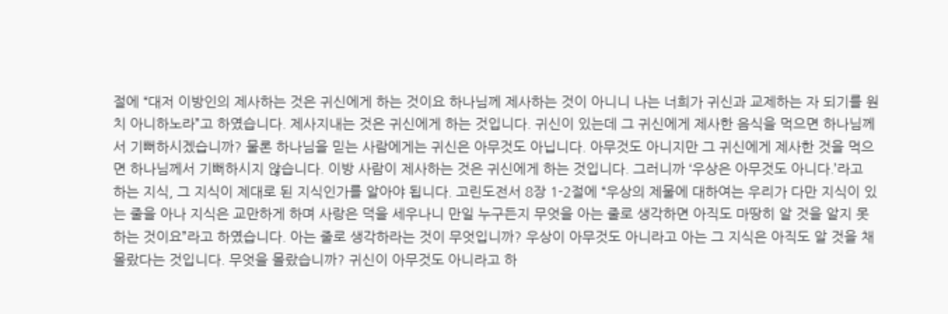절에 “대저 이방인의 제사하는 것은 귀신에게 하는 것이요 하나님께 제사하는 것이 아니니 나는 너희가 귀신과 교제하는 자 되기를 원치 아니하노라”고 하였습니다. 제사지내는 것은 귀신에게 하는 것입니다. 귀신이 있는데 그 귀신에게 제사한 음식을 먹으면 하나님께서 기뻐하시겠습니까? 물론 하나님을 믿는 사람에게는 귀신은 아무것도 아닙니다. 아무것도 아니지만 그 귀신에게 제사한 것을 먹으면 하나님께서 기뻐하시지 않습니다. 이방 사람이 제사하는 것은 귀신에게 하는 것입니다. 그러니까 ‘우상은 아무것도 아니다.’라고 하는 지식, 그 지식이 제대로 된 지식인가를 알아야 됩니다. 고린도전서 8장 1-2절에 “우상의 제물에 대하여는 우리가 다만 지식이 있는 줄을 아나 지식은 교만하게 하며 사랑은 덕을 세우나니 만일 누구든지 무엇을 아는 줄로 생각하면 아직도 마땅히 알 것을 알지 못하는 것이요”라고 하였습니다. 아는 줄로 생각하라는 것이 무엇입니까? 우상이 아무것도 아니라고 아는 그 지식은 아직도 알 것을 채 몰랐다는 것입니다. 무엇을 몰랐습니까? 귀신이 아무것도 아니라고 하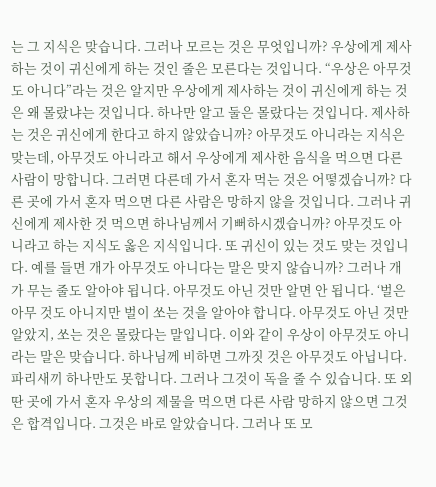는 그 지식은 맞습니다. 그러나 모르는 것은 무엇입니까? 우상에게 제사하는 것이 귀신에게 하는 것인 줄은 모른다는 것입니다. “우상은 아무것도 아니다”라는 것은 알지만 우상에게 제사하는 것이 귀신에게 하는 것은 왜 몰랐냐는 것입니다. 하나만 알고 둘은 몰랐다는 것입니다. 제사하는 것은 귀신에게 한다고 하지 않았습니까? 아무것도 아니라는 지식은 맞는데, 아무것도 아니라고 해서 우상에게 제사한 음식을 먹으면 다른 사람이 망합니다. 그러면 다른데 가서 혼자 먹는 것은 어떻겠습니까? 다른 곳에 가서 혼자 먹으면 다른 사람은 망하지 않을 것입니다. 그러나 귀신에게 제사한 것 먹으면 하나님께서 기뻐하시겠습니까? 아무것도 아니라고 하는 지식도 옳은 지식입니다. 또 귀신이 있는 것도 맞는 것입니다. 예를 들면 개가 아무것도 아니다는 말은 맞지 않습니까? 그러나 개가 무는 줄도 알아야 됩니다. 아무것도 아닌 것만 알면 안 됩니다. ‘벌은 아무 것도 아니지만 벌이 쏘는 것을 알아야 합니다. 아무것도 아닌 것만 알았지, 쏘는 것은 몰랐다는 말입니다. 이와 같이 우상이 아무것도 아니라는 말은 맞습니다. 하나님께 비하면 그까짓 것은 아무것도 아닙니다. 파리새끼 하나만도 못합니다. 그러나 그것이 독을 줄 수 있습니다. 또 외딴 곳에 가서 혼자 우상의 제물을 먹으면 다른 사람 망하지 않으면 그것은 합격입니다. 그것은 바로 알았습니다. 그러나 또 모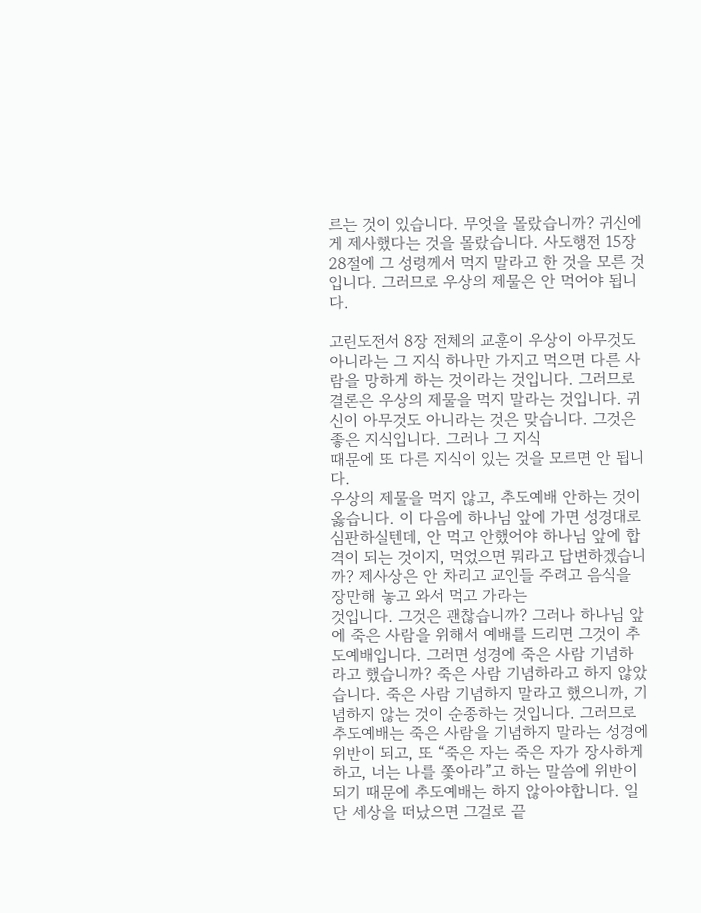르는 것이 있습니다. 무엇을 몰랐습니까? 귀신에게 제사했다는 것을 몰랐습니다. 사도행전 15장 28절에 그 성령께서 먹지 말라고 한 것을 모른 것입니다. 그러므로 우상의 제물은 안 먹어야 됩니다.

고린도전서 8장 전체의 교훈이 우상이 아무것도 아니라는 그 지식 하나만 가지고 먹으면 다른 사람을 망하게 하는 것이라는 것입니다. 그러므로 결론은 우상의 제물을 먹지 말라는 것입니다. 귀신이 아무것도 아니라는 것은 맞습니다. 그것은 좋은 지식입니다. 그러나 그 지식
때문에 또 다른 지식이 있는 것을 모르면 안 됩니다.
우상의 제물을 먹지 않고, 추도예배 안하는 것이 옳습니다. 이 다음에 하나님 앞에 가면 성경대로 심판하실텐데, 안 먹고 안했어야 하나님 앞에 합격이 되는 것이지, 먹었으면 뭐라고 답변하겠습니까? 제사상은 안 차리고 교인들 주려고 음식을 장만해 놓고 와서 먹고 가라는
것입니다. 그것은 괜찮습니까? 그러나 하나님 앞에 죽은 사람을 위해서 예배를 드리면 그것이 추도예배입니다. 그러면 성경에 죽은 사람 기념하라고 했습니까? 죽은 사람 기념하라고 하지 않았습니다. 죽은 사람 기념하지 말라고 했으니까, 기념하지 않는 것이 순종하는 것입니다. 그러므로 추도예배는 죽은 사람을 기념하지 말라는 성경에 위반이 되고, 또 “죽은 자는 죽은 자가 장사하게 하고, 너는 나를 쫓아라”고 하는 말씀에 위반이 되기 때문에 추도예배는 하지 않아야합니다. 일단 세상을 떠났으면 그걸로 끝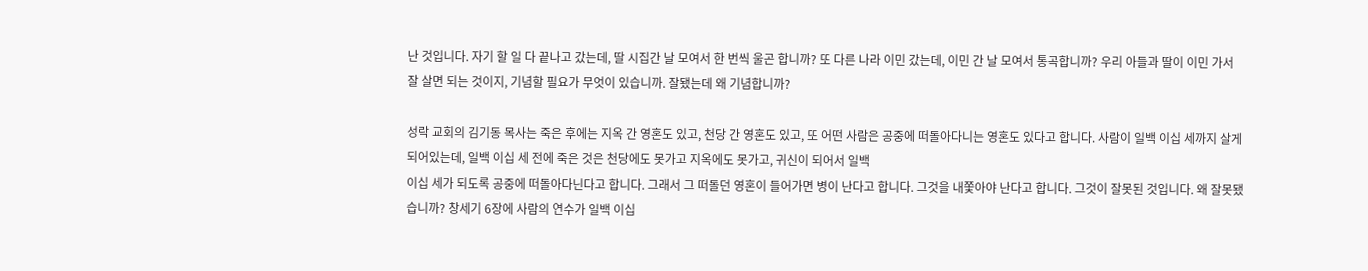난 것입니다. 자기 할 일 다 끝나고 갔는데, 딸 시집간 날 모여서 한 번씩 울곤 합니까? 또 다른 나라 이민 갔는데, 이민 간 날 모여서 통곡합니까? 우리 아들과 딸이 이민 가서 잘 살면 되는 것이지, 기념할 필요가 무엇이 있습니까. 잘됐는데 왜 기념합니까?

성락 교회의 김기동 목사는 죽은 후에는 지옥 간 영혼도 있고, 천당 간 영혼도 있고, 또 어떤 사람은 공중에 떠돌아다니는 영혼도 있다고 합니다. 사람이 일백 이십 세까지 살게 되어있는데, 일백 이십 세 전에 죽은 것은 천당에도 못가고 지옥에도 못가고, 귀신이 되어서 일백
이십 세가 되도록 공중에 떠돌아다닌다고 합니다. 그래서 그 떠돌던 영혼이 들어가면 병이 난다고 합니다. 그것을 내쫓아야 난다고 합니다. 그것이 잘못된 것입니다. 왜 잘못됐습니까? 창세기 6장에 사람의 연수가 일백 이십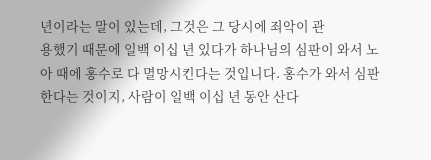년이라는 말이 있는데, 그것은 그 당시에 죄악이 관
용했기 때문에 일백 이십 년 있다가 하나님의 심판이 와서 노아 때에 홍수로 다 멸망시킨다는 것입니다. 홍수가 와서 심판한다는 것이지, 사람이 일백 이십 년 동안 산다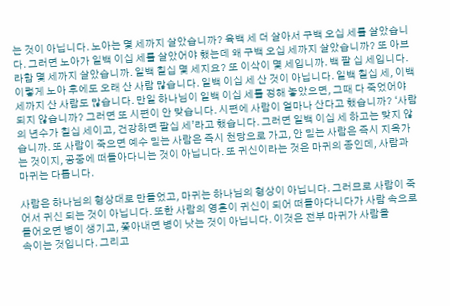는 것이 아닙니다. 노아는 몇 세까지 살았습니까? 육백 세 더 살아서 구백 오십 세를 살았습니다. 그러면 노아가 일백 이십 세를 살았어야 했는데 왜 구백 오십 세까지 살았습니까? 또 아브라함 몇 세까지 살았습니까. 일백 칠십 몇 세지요? 또 이삭이 몇 세입니까. 백 팔 십 세입니다. 이렇게 노아 후에도 오래 산 사람 많습니다. 일백 이십 세 산 것이 아닙니다. 일백 칠십 세, 이백세까지 산 사람도 많습니다. 만일 하나님이 일백 이십 세를 정해 놓았으면, 그때 다 죽었어야 되지 않습니까? 그러면 또 시편이 안 맞습니다. 시편에 사람이 얼마나 산다고 했습니까? ‘사람의 년수가 칠십 세이고, 건강하면 팔십 세’라고 했습니다. 그러면 일백 이십 세 하고는 맞지 않습니까. 또 사람이 죽으면 예수 믿는 사람은 즉시 천당으로 가고, 안 믿는 사람은 즉시 지옥가는 것이지, 공중에 떠돌아다니는 것이 아닙니다. 또 귀신이라는 것은 마귀의 종인데, 사람과 마귀는 다릅니다.

사람은 하나님의 형상대로 만들었고, 마귀는 하나님의 형상이 아닙니다. 그러므로 사람이 죽어서 귀신 되는 것이 아닙니다. 또한 사람의 영혼이 귀신이 되어 떠돌아다니다가 사람 속으로 들어오면 병이 생기고, 쫓아내면 병이 낫는 것이 아닙니다. 이것은 전부 마귀가 사람을
속이는 것입니다. 그리고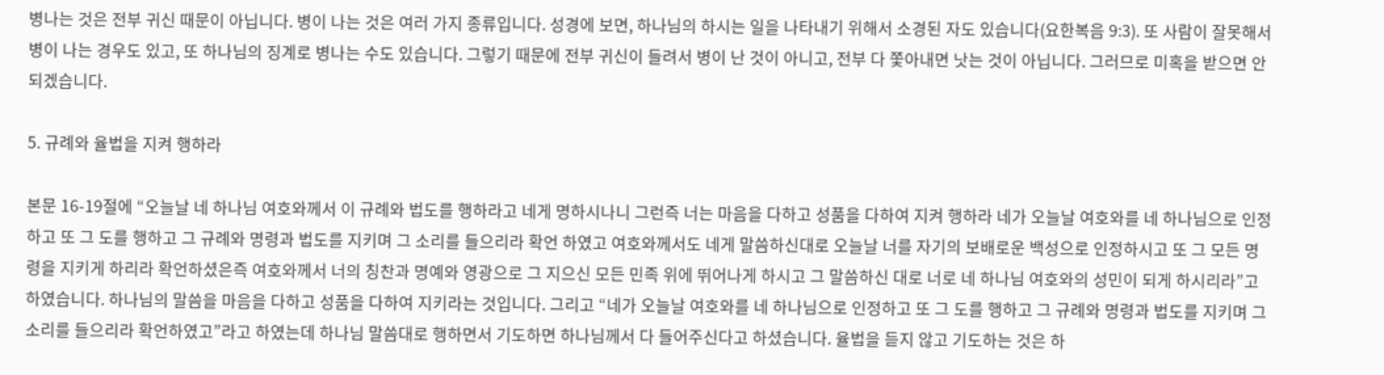병나는 것은 전부 귀신 때문이 아닙니다. 병이 나는 것은 여러 가지 종류입니다. 성경에 보면, 하나님의 하시는 일을 나타내기 위해서 소경된 자도 있습니다(요한복음 9:3). 또 사람이 잘못해서 병이 나는 경우도 있고, 또 하나님의 징계로 병나는 수도 있습니다. 그렇기 때문에 전부 귀신이 들려서 병이 난 것이 아니고, 전부 다 쫓아내면 낫는 것이 아닙니다. 그러므로 미혹을 받으면 안 되겠습니다.

5. 규례와 율법을 지켜 행하라

본문 16-19절에 “오늘날 네 하나님 여호와께서 이 규례와 법도를 행하라고 네게 명하시나니 그런즉 너는 마음을 다하고 성품을 다하여 지켜 행하라 네가 오늘날 여호와를 네 하나님으로 인정하고 또 그 도를 행하고 그 규례와 명령과 법도를 지키며 그 소리를 들으리라 확언 하였고 여호와께서도 네게 말씀하신대로 오늘날 너를 자기의 보배로운 백성으로 인정하시고 또 그 모든 명령을 지키게 하리라 확언하셨은즉 여호와께서 너의 칭찬과 명예와 영광으로 그 지으신 모든 민족 위에 뛰어나게 하시고 그 말씀하신 대로 너로 네 하나님 여호와의 성민이 되게 하시리라”고 하였습니다. 하나님의 말씀을 마음을 다하고 성품을 다하여 지키라는 것입니다. 그리고 “네가 오늘날 여호와를 네 하나님으로 인정하고 또 그 도를 행하고 그 규례와 명령과 법도를 지키며 그 소리를 들으리라 확언하였고”라고 하였는데 하나님 말씀대로 행하면서 기도하면 하나님께서 다 들어주신다고 하셨습니다. 율법을 듣지 않고 기도하는 것은 하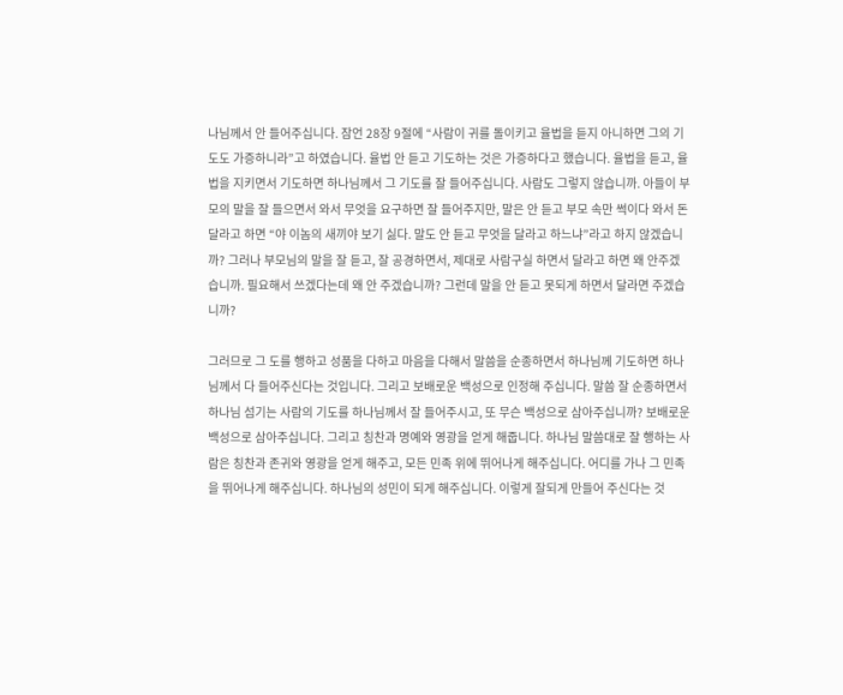나님께서 안 들어주십니다. 잠언 28장 9절에 “사람이 귀를 돌이키고 율법을 듣지 아니하면 그의 기도도 가증하니라”고 하였습니다. 율법 안 듣고 기도하는 것은 가증하다고 했습니다. 율법을 듣고, 율법을 지키면서 기도하면 하나님께서 그 기도를 잘 들어주십니다. 사람도 그렇지 않습니까. 아들이 부모의 말을 잘 들으면서 와서 무엇을 요구하면 잘 들어주지만, 말은 안 듣고 부모 속만 썩이다 와서 돈 달라고 하면 “야 이놈의 새끼야 보기 싫다. 말도 안 듣고 무엇을 달라고 하느냐”라고 하지 않겠습니까? 그러나 부모님의 말을 잘 듣고, 잘 공경하면서, 제대로 사람구실 하면서 달라고 하면 왜 안주겠습니까. 필요해서 쓰겠다는데 왜 안 주겠습니까? 그런데 말을 안 듣고 못되게 하면서 달라면 주겠습니까?

그러므로 그 도를 행하고 성품을 다하고 마음을 다해서 말씀을 순종하면서 하나님께 기도하면 하나님께서 다 들어주신다는 것입니다. 그리고 보배로운 백성으로 인정해 주십니다. 말씀 잘 순종하면서 하나님 섬기는 사람의 기도를 하나님께서 잘 들어주시고, 또 무슨 백성으로 삼아주십니까? 보배로운 백성으로 삼아주십니다. 그리고 칭찬과 명예와 영광을 얻게 해줍니다. 하나님 말씀대로 잘 행하는 사람은 칭찬과 존귀와 영광을 얻게 해주고, 모든 민족 위에 뛰어나게 해주십니다. 어디를 가나 그 민족을 뛰어나게 해주십니다. 하나님의 성민이 되게 해주십니다. 이렇게 잘되게 만들어 주신다는 것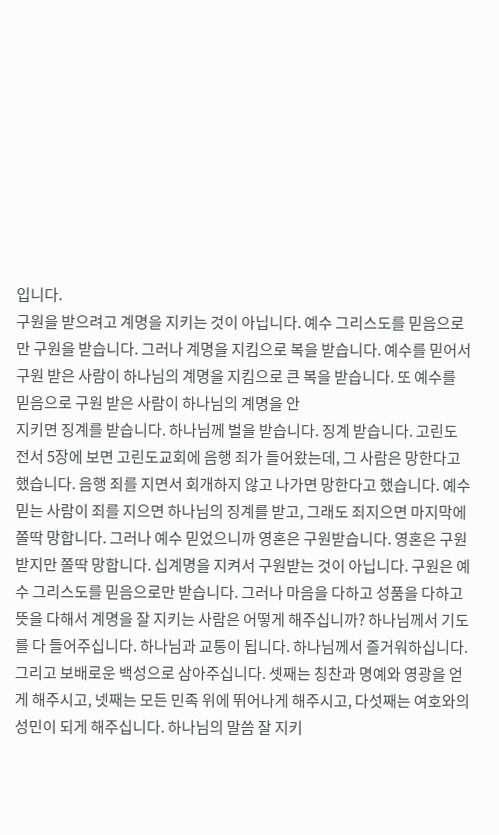입니다.
구원을 받으려고 계명을 지키는 것이 아닙니다. 예수 그리스도를 믿음으로만 구원을 받습니다. 그러나 계명을 지킴으로 복을 받습니다. 예수를 믿어서 구원 받은 사람이 하나님의 계명을 지킴으로 큰 복을 받습니다. 또 예수를 믿음으로 구원 받은 사람이 하나님의 계명을 안
지키면 징계를 받습니다. 하나님께 벌을 받습니다. 징계 받습니다. 고린도전서 5장에 보면 고린도교회에 음행 죄가 들어왔는데, 그 사람은 망한다고 했습니다. 음행 죄를 지면서 회개하지 않고 나가면 망한다고 했습니다. 예수 믿는 사람이 죄를 지으면 하나님의 징계를 받고, 그래도 죄지으면 마지막에 쫄딱 망합니다. 그러나 예수 믿었으니까 영혼은 구원받습니다. 영혼은 구원 받지만 쫄딱 망합니다. 십계명을 지켜서 구원받는 것이 아닙니다. 구원은 예수 그리스도를 믿음으로만 받습니다. 그러나 마음을 다하고 성품을 다하고 뜻을 다해서 계명을 잘 지키는 사람은 어떻게 해주십니까? 하나님께서 기도를 다 들어주십니다. 하나님과 교통이 됩니다. 하나님께서 즐거워하십니다. 그리고 보배로운 백성으로 삼아주십니다. 셋째는 칭찬과 명예와 영광을 얻게 해주시고, 넷째는 모든 민족 위에 뛰어나게 해주시고, 다섯째는 여호와의 성민이 되게 해주십니다. 하나님의 말씀 잘 지키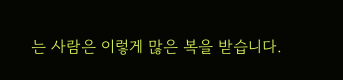는 사람은 이렇게 많은 복을 받습니다.